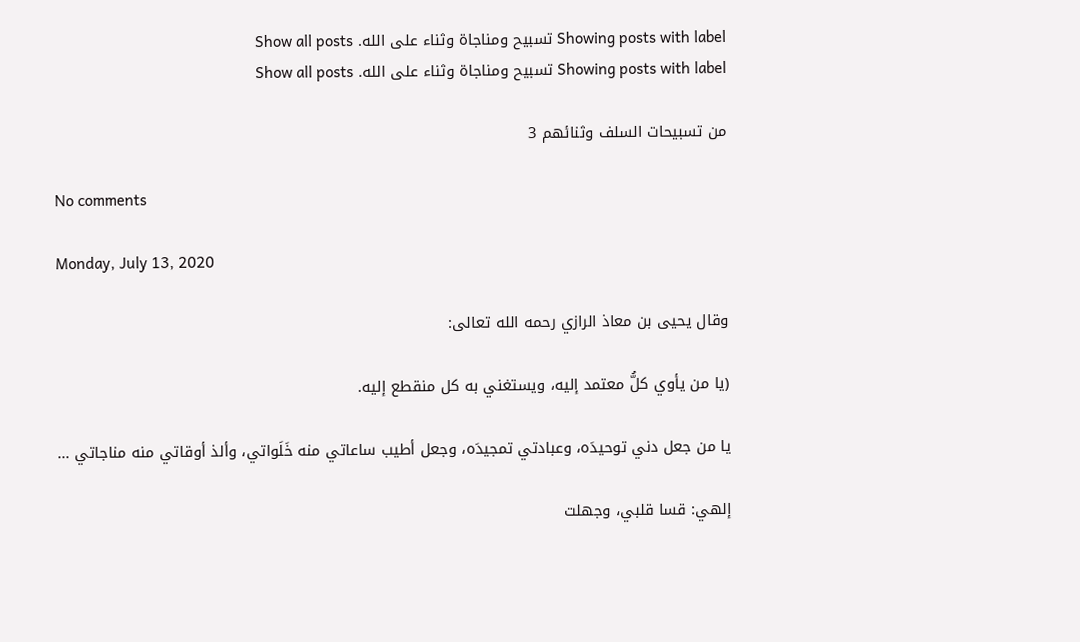Showing posts with label تسبيح ومناجاة وثناء على الله. Show all posts
Showing posts with label تسبيح ومناجاة وثناء على الله. Show all posts

من تسبيحات السلف وثنائهم 3

No comments

Monday, July 13, 2020

وقال يحيى بن معاذ الرازي رحمه الله تعالى:

(يا من يأوي كلُّ معتمد إليه، ويستغني به كل منقطع إليه.

يا من جعل دني توحيدَه، وعبادتي تمجيدَه، وجعل أطيب ساعاتي منه خَلَواتي، وألذ أوقاتي منه مناجاتي ...

إلهي: قسا قلبي، وجهلت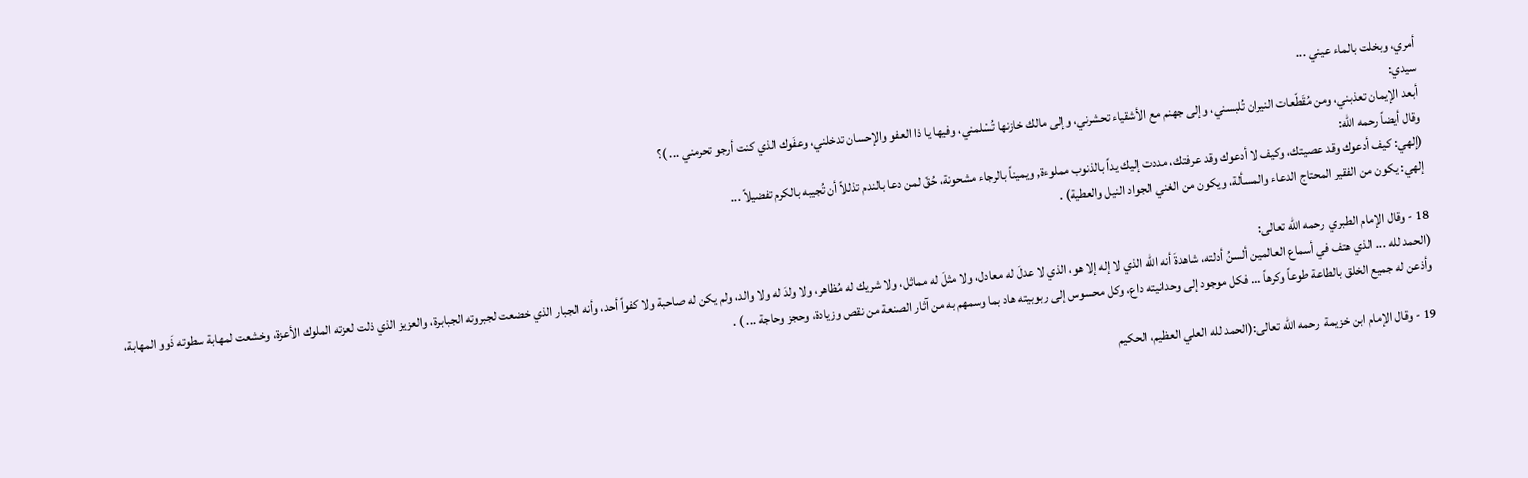أمري، وبخلت بالماء عيني ...
سيدي:
أبعد الإيمان تعذبني، ومن مُقَطّعات النيران تُلبسني، وإلى جهنم مع الأشقياء تحشرني، وإلى مالك خازنها تُسْلمني، وفيها يا ذا العفو والإحسان تدخلني، وعفَوك الذي كنت أرجو تحرمني ... )؟
وقال أيضاً رحمه الله:
(إلهي: كيف أدعوك وقد عصيتك، وكيف لا أدعوك وقد عرفتك، مددت إليك يداً بالذنوب مملوءة, ويميناً بالرجاء مشحونة، حُقّ لمن دعا بالندم تذللاً أن تُجيبه بالكرم تفضيلاً ...
إلهي: يكون من الفقير المحتاج الدعاء والمسألة، ويكون من الغني الجواد النيل والعطية) .

18 - وقال الإمام الطبري  رحمه الله تعالى:
(الحمد لله ... الذي هتف في أسماع العالمين ألسنُ أدلته، شاهدةَ أنه الله الذي لا إله إلا هو، الذي لا عدلَ له معادل، ولا مثلَ له مماثل، ولا شريك له مُظاهر، ولا ولدَ له ولا والد، ولم يكن له صاحبة ولا كفواً أحد، وأنه الجبار الذي خضعت لجبروته الجبابرة، والعزيز الذي ذلت لعزته الملوك الأعزة، وخشعت لمهابة سطوته ذَوو المهابة، وأذعن له جميع الخلق بالطاعة طوعاً وكرهاً ... فكل موجود إلى وحدانيته داع، وكل محسوس إلى ربوبيته هاد بما وسمهم به من آثار الصنعة من نقص وزيادة، وحجز وحاجة ... ) .

19 - وقال الإمام ابن خزيمة  رحمه الله تعالى:(الحمد لله العلي العظيم، الحكيم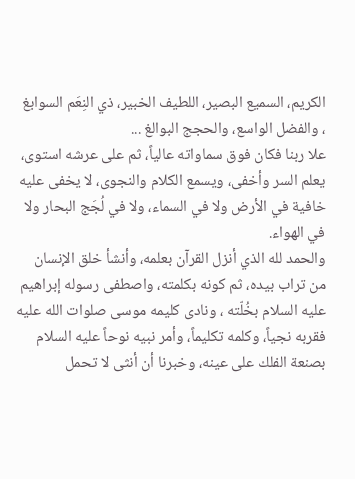الكريم، السميع البصير، اللطيف الخبير، ذي النِعَم السوابغ ، والفضل الواسع، والحجج البوالغ ...
علا ربنا فكان فوق سماواته عالياً، ثم على عرشه استوى، يعلم السر وأخفى، ويسمع الكلام والنجوى، لا يخفى عليه خافية في الأرض ولا في السماء، ولا في لُجَج البحار ولا في الهواء.
والحمد لله الذي أنزل القرآن بعلمه، وأنشأ خلق الإنسان من تراب بيده، ثم كونه بكلمته، واصطفى رسوله إبراهيم عليه السلام بخُلّته ، ونادى كليمه موسى صلوات الله عليه فقربه نجياً، وكلمه تكليماً، وأمر نبيه نوحاً عليه السلام بصنعة الفلك على عينه، وخبرنا أن أنثى لا تحمل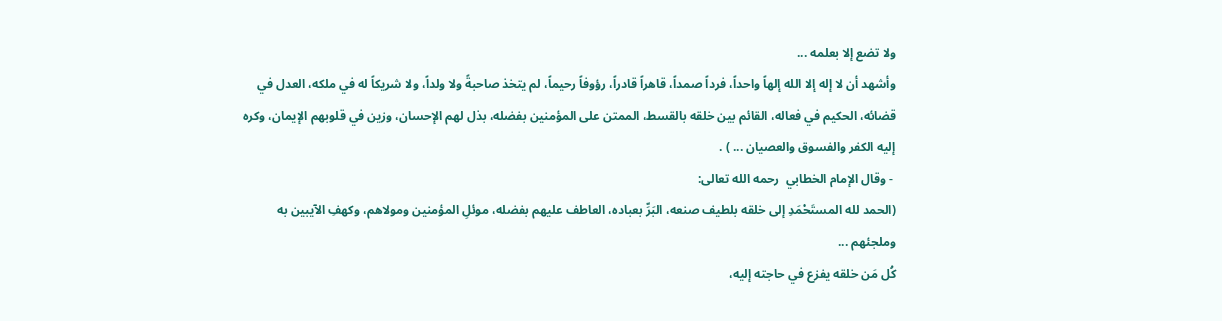ولا تضع إلا بعلمه ...
وأشهد أن لا إله إلا الله إلهاً واحداً، فرداً صمداً، قاهراً قادراً، رؤوفاً رحيماً، لم يتخذ صاحبةً ولا ولداً، ولا شريكاً له في ملكه، العدل في قضائه، الحكيم في فعاله، القائم بين خلقه بالقسط، الممتن على المؤمنين بفضله، بذل لهم الإحسان، وزين في قلوبهم الإيمان، وكره إليه الكفر والفسوق والعصيان ... ) .
 - وقال الإمام الخطابي  رحمه الله تعالى:
(الحمد لله المستَحْمَدِ إلى خلقه بلطيف صنعه، البَرِّ بعباده، العاطف عليهم بفضله، موئلِ المؤمنين ومولاهم، وكهفِ الآيبين به وملجئهم ...
كُل مَن خلقه يفزع في حاجته إليه،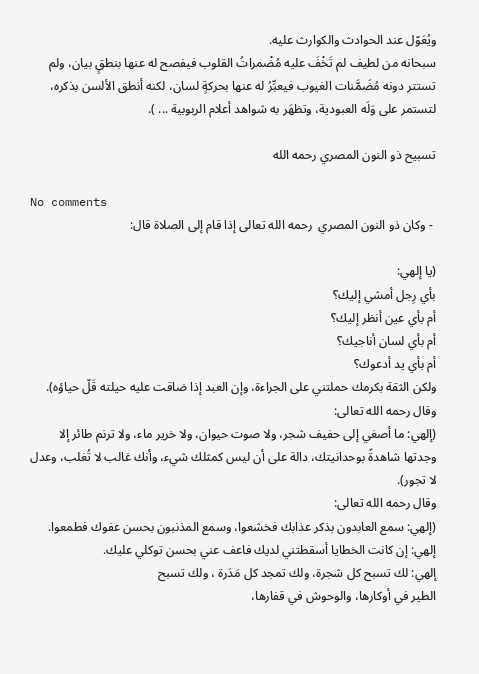ويُعَوّل عند الحوادث والكوارث عليه.
سبحانه من لطيف لم تَخْفَ عليه مُضْمراتُ القلوب فيفصح له عنها بنطقٍ بيان، ولم تستتر دونه مُضَمَّنات الغيوب فيعبِّرُ له عنها بحركةٍ لسان، لكنه أنطق الألسن بذكره، لتستمر على وَلَه العبودية، وتظهَر به شواهد أعلام الربوبية ... ).

تسبيح ذو النون المصري رحمه الله

No comments
 - وكان ذو النون المصري  رحمه الله تعالى إذا قام إلى الصلاة قال:

(يا إلهي:
بأي رِجل أمشي إليك؟
أم بأي عين أنظر إليك؟
أم بأي لسان أناجيك؟
أم بأي يد أدعوك؟
ولكن الثقة بكرمك حملتني على الجراءة، وإن العبد إذا ضاقت عليه حيلته قَلّ حياؤه).
وقال رحمه الله تعالى:
(إلهي: ما أصغي إلى حفيف شجر، ولا صوت حيوان، ولا خرير ماء، ولا ترنم طائر إلا وجدتها شاهدةً بوحدانيتك، دالة على أن ليس كمثلك شيء، وأنك غالب لا تُغلب، وعدل لا تجور).
وقال رحمه الله تعالى:
(إلهي: سمع العابدون بذكر عذابك فخشعوا، وسمع المذنبون بحسن عفوك فطمعوا.
إلهي: إن كانت الخطايا أسقطتني لديك فاعف عني بحسن توكلي عليك.
إلهي: لك تسبح كل شجرة، ولك تمجد كل مَدَرة ، ولك تسبح
الطير في أوكارها، والوحوش في قفارها،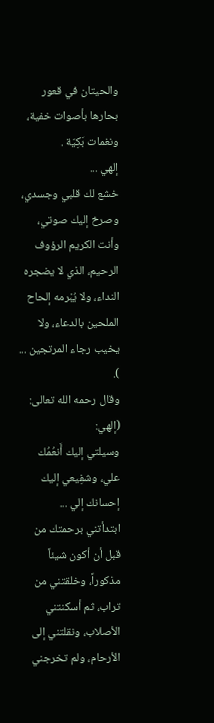والحيتان في قعور بحارها بأصوات خفية، ونغمات بَكِيّة .
إلهي ...
خشع لك قلبي وجسدي، وصرخ إليك صوتي، وأنت الكريم الرؤوف الرحيم، الذي لا يضجره النداء، ولا يُبْرمه إلحاح الملحين بالدعاء، ولا يخيب رجاء المرتجين ... ).
وقال رحمه الله تعالى:
(إلهي:
وسيلتي إليك أَنعُمُك علي، وشفِيعي إليك إحسانك إلي ...
ابتدأتني برحمتك من قبل أن أكون شيئاً مذكوراً، وخلقتني من تراب، ثم أسكنتني الأصلاب، ونقلتني إلى الأرحام، ولم تخرجني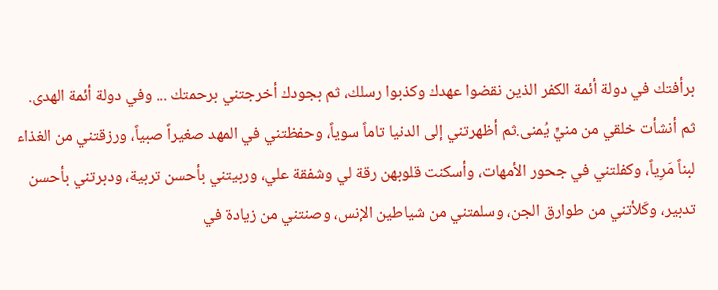برأفتك في دولة أئمة الكفر الذين نقضوا عهدك وكذبوا رسلك، ثم بجودك أخرجتني برحمتك ... وفي دولة أئمة الهدى.
ثم أنشأت خلقي من منيٍّ يُمنى.ثم أظهرتني إلى الدنيا تاماً سوياً، وحفظتني في المهد صغيراً صبياً، ورزقتني من الغذاء لبناً مَرِياً، وكفلتني في جحور الأمهات، وأسكنت قلوبهن رقة لي وشفقة علي، وربيتني بأحسن تربية، ودبرتني بأحسن تدبير، وكَلأتني من طوارق الجن، وسلمتني من شياطين الإنس، وصنتني من زيادة في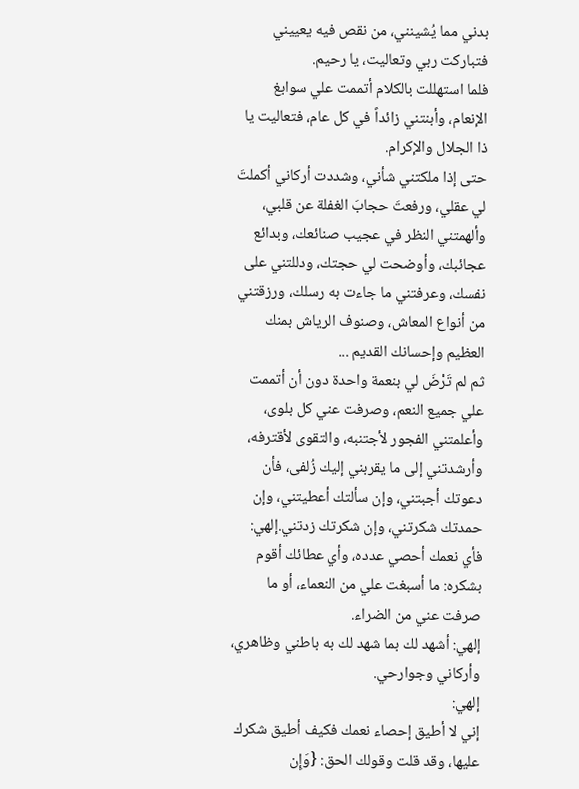بدني مما يُشينني، من نقص فيه يعييني فتباركت ربي وتعاليت، يا رحيم.
فلما استهللت بالكلام أتممت علي سوابغ الإنعام، وأبنتني زائداً في كل عام، فتعاليت يا ذا الجلال والإكرام.
حتى إذا ملكتني شأني، وشددت أركاني أكملتَ لي عقلي، ورفعتَ حجابَ الغفلة عن قلبي، وألهمتني النظر في عجيب صنائعك، وبدائع عجائبك، وأوضحت لي حجتك، ودللتني على نفسك، وعرفتني ما جاءت به رسلك، ورزقتني من أنواع المعاش، وصنوف الرياش بمنك العظيم وإحسانك القديم ...
ثم لم تَرْضَ لي بنعمة واحدة دون أن أتممت علي جميع النعم، وصرفت عني كل بلوى، وأعلمتني الفجور لأجتنبه، والتقوى لأقترفه، وأرشدتني إلى ما يقربني إليك زُلفى، فأن دعوتك أجبتني، وإن سألتك أعطيتني، وإن حمدتك شكرتني، وإن شكرتك زدتني.إلهي: فأي نعمك أحصي عدده، وأي عطائك أقوم بشكره: ما أسبغت علي من النعماء، أو ما صرفت عني من الضراء.
إلهي: أشهد لك بما شهد لك به باطني وظاهري، وأركاني وجوارحي.
إلهي:
إني لا أطيق إحصاء نعمك فكيف أطيق شكرك عليها، وقد قلت وقولك الحق: {وَإِن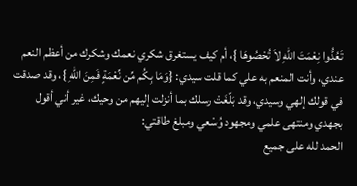تَعُدُّوا نِعْمَتَ اللهِ لاَ تُحْصُوهَا }، أم كيف يستغرق شكري نعمك وشكرك من أعظم النعم عندي، وأنت المنعم به علي كما قلت سيدي: {وَمَا بِكُم مِّن نِّعْمَةٍ فَمِنَ اللهِ }، وقد صدقت في قولك إلهي وسيدي، وقد بَلّغَتْ رسلك بما أنزلت إليهم من وحيك، غير أني أقول بجهدي ومنتهى علمي ومجهود وُسْعي ومبلغ طاقتي:
الحمد لله على جميع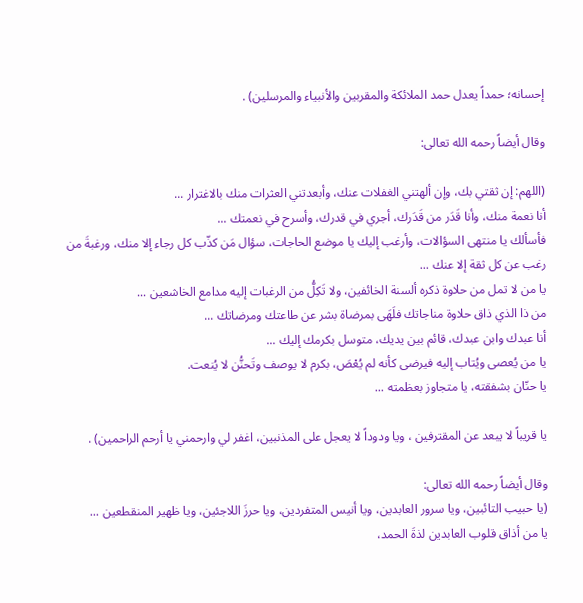إحسانه؛ حمداً يعدل حمد الملائكة والمقربين والأنبياء والمرسلين) .

وقال أيضاً رحمه الله تعالى:

(اللهم: إن ثقتي بك، وإن ألهتني الغفلات عنك، وأبعدتني العثرات منك بالاغترار ...
أنا نعمة منك، وأنا قَدَر من قَدَرك، أجري في قدرك، وأسرح في نعمتك ...
فأسألك يا منتهى السؤالات، وأرغب إليك يا موضع الحاجات، سؤال مَن كذّب كل رجاء إلا منك، ورغبةَ من رغب عن كل ثقة إلا عنك ...
يا من لا تمل من حلاوة ذكره ألسنة الخائفين، ولا تَكِلُّ من الرغبات إليه مدامع الخاشعين ...
من ذا الذي ذاق حلاوة مناجاتك فلَهَى بمرضاة بشر عن طاعتك ومرضاتك ...
أنا عبدك وابن عبدك، قائم بين يديك، متوسل بكرمك إليك ...
يا من يُعصى ويُتاب إليه فيرضى كأنه لم يُعْصَ، بكرم لا يوصف وتَحنُّن لا يُنعت.
يا حنّان بشفقته، يا متجاوز بعظمته ...

يا قريباً لا يبعد عن المقترفين ، ويا ودوداً لا يعجل على المذنبين، اغفر لي وارحمني يا أرحم الراحمين) .

وقال أيضاً رحمه الله تعالى:
(يا حبيب التائبين، ويا سرور العابدين، ويا أنيس المتفردين، ويا حرزَ اللاجئين، ويا ظهير المنقطعين ...
يا من أذاق قلوب العابدين لذةَ الحمد،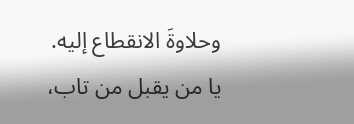وحلاوةَ الانقطاع إليه.
يا من يقبل من تاب،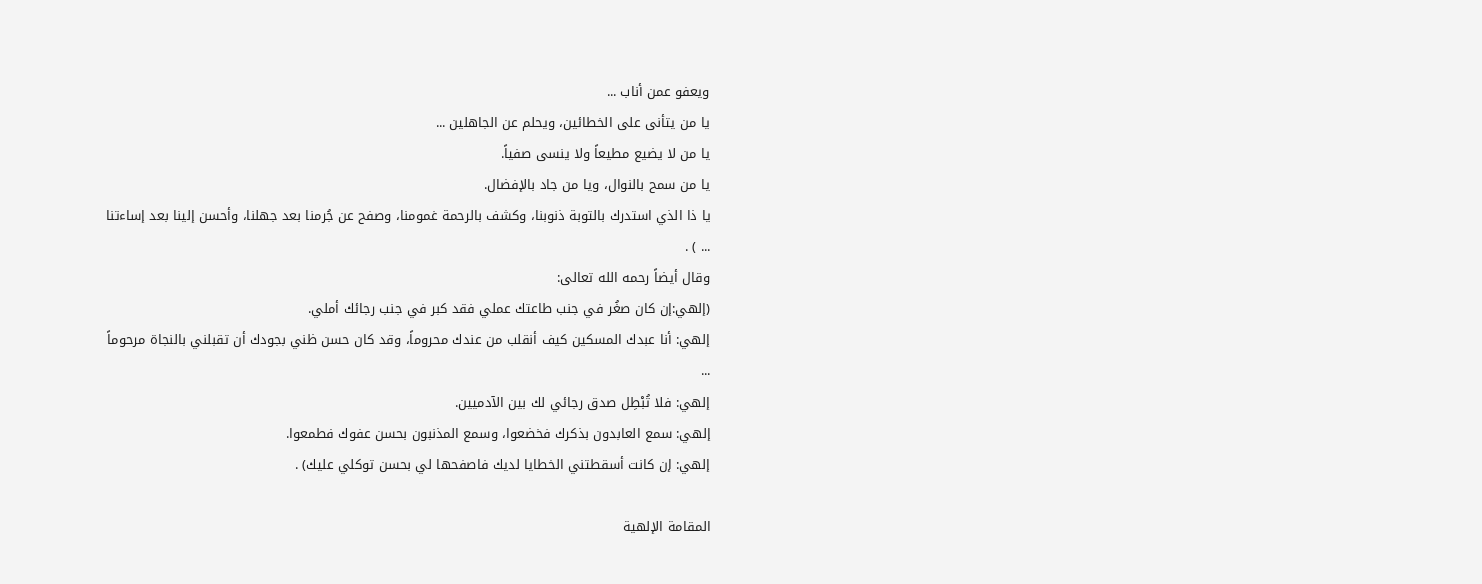ويعفو عمن أناب ...
يا من يتأنى على الخطائين، ويحلم عن الجاهلين ...
يا من لا يضيع مطيعاً ولا ينسى صفياً.
يا من سمح بالنوال، ويا من جاد بالإفضال.
يا ذا الذي استدرك بالتوبة ذنوبنا، وكشف بالرحمة غمومنا، وصفح عن جُرمنا بعد جهلنا، وأحسن إلينا بعد إساءتنا ... ) .
وقال أيضاً رحمه الله تعالى:
(إلهي:إن كان صغُر في جنب طاعتك عملي فقد كبر في جنب رجائك أملي.
إلهي: أنا عبدك المسكين كيف أنقلب من عندك محروماً، وقد كان حسن ظني بجودك أن تقبلني بالنجاة مرحوماً ...
إلهي: فلا تُبْطِل صدق رجائي لك بين الآدميين.
إلهي: سمع العابدون بذكرك فخضعوا، وسمع المذنبون بحسن عفوك فطمعوا.
إلهي: إن كانت أسقطتني الخطايا لديك فاصفحها لي بحسن توكلي عليك) .

المقامة الإلهية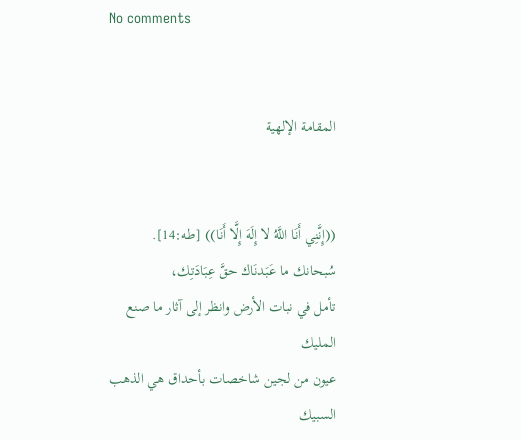No comments


المقامة الإلهية


((إِنَّنِي أَنَا اللَّهُ لا إِلَهَ إِلَّا أَنَا)) [طه:14].
سُبحانك ما عَبَدنَاك حقَّ عِبَادَتِك،
تأمل في نبات الأرض وانظر إلى آثار ما صنع المليك
عيون من لجين شاخصات بأحداق هي الذهب السبيك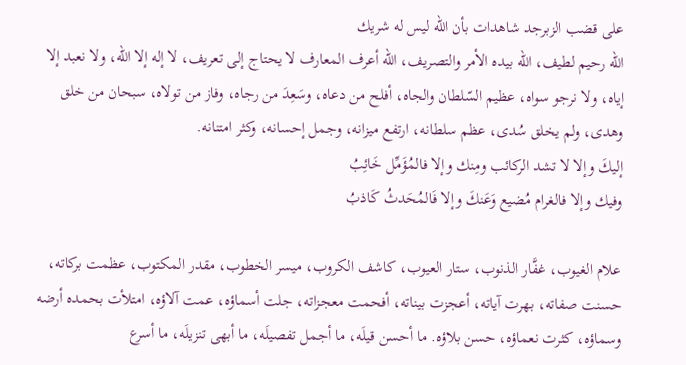على قضب الزبرجد شاهدات بأن الله ليس له شريك
الله رحيم لطيف، الله بيده الأمر والتصريف، الله أعرف المعارف لا يحتاج إلى تعريف، لا إله إلا الله، ولا نعبد إلا إياه، ولا نرجو سواه، عظيم السّلطان والجاه، أفلح من دعاه، وسَعِدَ من رجاه، وفاز من تولاه، سبحان من خلق وهدى، ولم يخلق سُدى، عظم سلطانه، ارتفع ميزانه، وجمل إحسانه، وكثر امتنانه.
إليكَ وإلا لا تشد الركائب ومِنك وإلا فالمُؤَمِّل خَائِبُ
وفيك وإلا فالغرام مُضيع وَعَنكَ وإلا فَالمُحَدثُ كَاذبُ

علام الغيوب، غفَّار الذنوب، ستار العيوب، كاشف الكروب، ميسر الخطوب، مقدر المكتوب، عظمت بركاته، حسنت صفاته، بهرت آياته، أعجزت بيناته، أفحمت معجزاته، جلت أسماؤه، عمت آلاؤه، امتلأت بحمده أرضه وسماؤه، كثرت نعماؤه، حسن بلاؤه. ما أحسن قيلَه، ما أجمل تفصيلَه، ما أبهى تنزيلَه، ما أسرع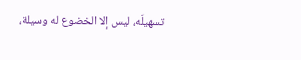تسهيلَه، ليس إلا الخضوع له وسيلة،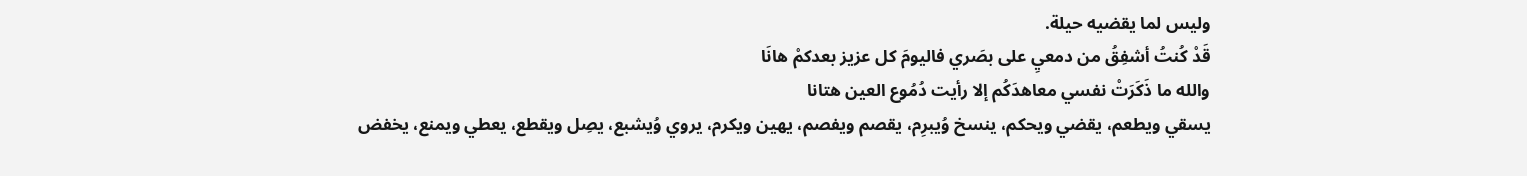وليس لما يقضيه حيلة.
قَدْ كُنتُ أشفِقُ من دمعيِ على بصَري فاليومَ كل عزيز بعدكمْ هانَا
والله ما ذَكَرَتْ نفسي معاهدَكُم إلا رأيت دُمُوع العين هتانا
يسقي ويطعم، يقضي ويحكم، ينسخ وُيبرِم، يقصم ويفصم، يهين ويكرم، يروي وُيشبع، يصِل ويقطع، يعطي ويمنع، يخفض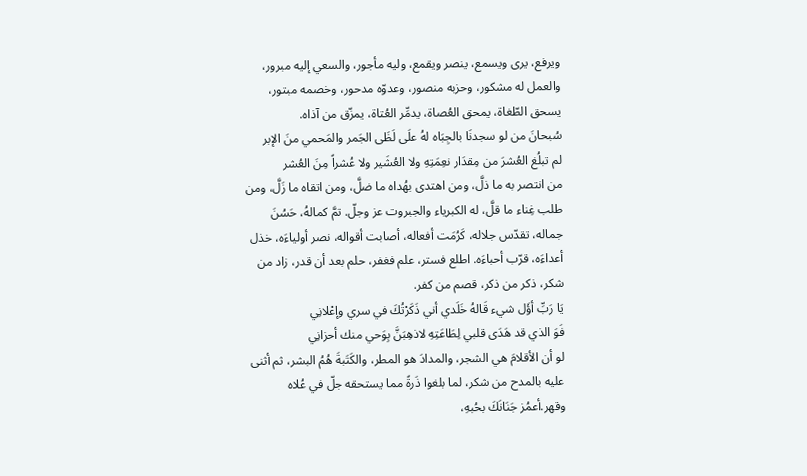ويرفع، يرى ويسمع، ينصر ويقمع، وليه مأجور، والسعي إليه مبرور، والعمل له مشكور، وحزبه منصور، وعدوّه مدحور، وخصمه مبتور، يسحق الطّغاة، يمحق العُصاة، يدمِّر العُتاة، يمزّق من آذاه.
سُبحانَ من لو سجدنَا بالجِبَاه لهُ علَى لَظَى الجَمر والمَحمي منَ الإبر
لم تبلُغ العُشرَ من مِقدَار نعِمَتِهِ ولا العُشَير ولا عُشراً مِنَ العُشر
من انتصر به ما ذلَّ، ومن اهتدى بهُداه ما ضلَّ، ومن اتقاه ما زَلَّ، ومن طلب غِناء ما قلَّ، له الكبرياء والجبروت عز وجلّ. تمَّ كمالهُ، حَسُنَ جماله، تقدّس جلاله، كَرُمَت أفعاله، أصابت أقواله، نصر أولياءَه، خذل أعداءَه، قرّب أحباءَه. اطلع فستر، علم فغفر، حلم بعد أن قدر، زاد من شكر، ذكر من ذكر، قصم من كفر.
يَا رَبِّ أؤَل شيء قَالهُ خَلَدي أني ذَكَرْتُكَ في سري وإعْلانِي
فَوَ الذي قد هَدَى قلبي لِطَاعَتِهِ لاذهِبَنَّ بِوَحي منك أحزانِي
لو أن الأقلامَ هي الشجر، والمدادَ هو المطر، والكَتَبةَ هُمُ البشر، ثم أثنى عليه بالمدح من شكر، لما بلغوا ذَرةً مما يستحقه جلّ في عُلاه وقهر.أعمُز جَنَانَكَ بحُبهِ،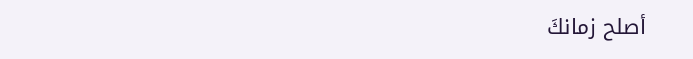أصلح زمانكَ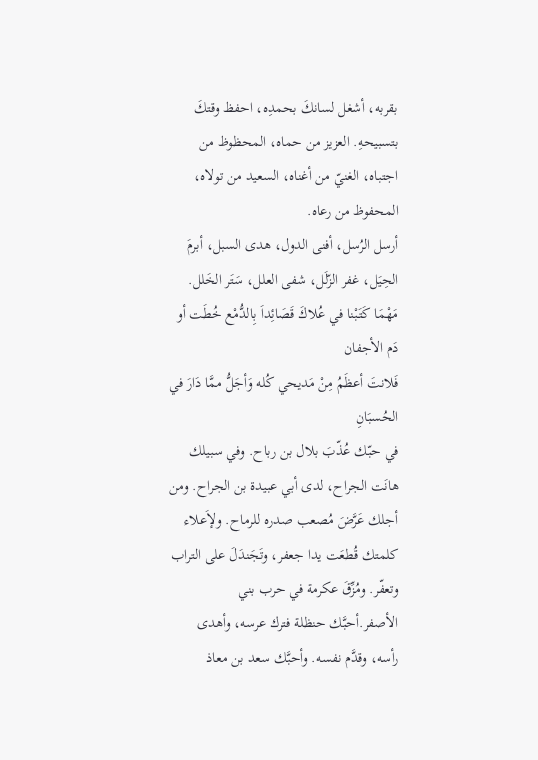بقربه، أشغل لسانكَ بحمدِه، احفظ وقتكَ بتسبيحهِ. العزيز من حماه، المحظوظ من اجتباه، الغنيّ من أغناه، السعيد من تولاه، المحفوظ من رعاه.
أرسل الرُسل، أفنى الدول، هدى السبل، أبرمَ الحِيَل، غفر الزّلَل، شفى العلل، سَتَر الخَلل.
مَهْمَا كَتَبْنا في عُلاكَ قَصَائِداَ بِالدُّمْع خُطَت أو دَم الأجفان
فَلانتَ أعظَمُ مِنْ مَديحي كُله وَأجَلُّ ممَّا دَارَ في الحُسبَانِ
في حبّك عُذّبَ بلال بن رباح. وفي سبيلك هانَت الجراح، لدى أبي عبيدة بن الجراح. ومن أجلك عَرَّضَ مُصعب صدره للرماح. ولإَعلاء كلمتك قُطعَت يدا جعفر، وتَجَندَلَ على التراب وتعفّر. ومُزِّقَ عكرمة في حرب بني الأصفر.أحبَّك حنظلة فترك عرسه، وأهدى رأسه، وقدَّم نفسه. وأحبَّك سعد بن معاذ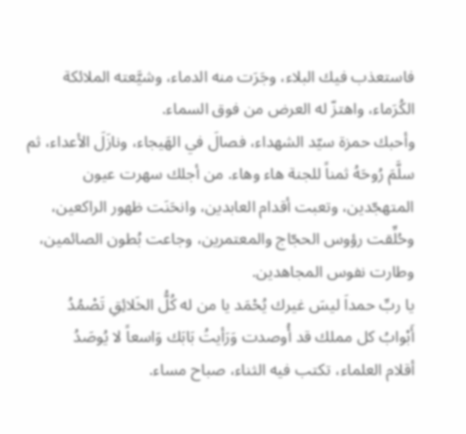فاستعذب فيك البلاء، وجَرَت منه الدماء، وشيَّعته الملائكة الكُرَماء، واهتزّ له العرض من فوق السماء.
وأحبك حمزة سيّد الشهداء، فصالَ في الهَيجاء، ونازَلَ الأعداء، ثم سلَّمَ رُوحَهُ ثمناً للجنة هاء وهاء. من أجلك سهرت عيون المتهجّدين، وتعبت أقدام العابدين، وانحَنَت ظهور الراكعين، وحُلِّقت رؤوس الحجّاج والمعتمرين، وجاعت بُطون الصائمين، وطارت نفوس المجاهدين.
يا ربِّ حمداَ ليسَ غيرك يُحْمَد يا من له كُلُّ الخَلائِقِ تَصْمُدُ
أَبْوابُ كل مملك قد أُوصدت وَرَأيتُ بَابَك وَاسعاً لا يُوصَدُ
أقلام العلماء، تكتب فيه الثناء، صباح مساء.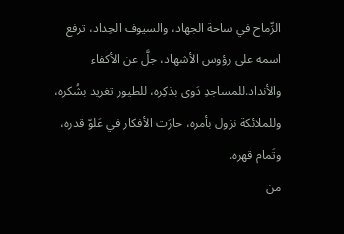الرِّماح في ساحة الجهاد، والسيوف الحِداد، ترفع اسمه على رؤوس الأشهاد، جلَّ عن الأكفاء والأنداد.للمساجدِ دَوى بذكِره، للطيور تغريد بشُكره، وللملائكة نزول بأمره، حارَت الأفكار في عَلوّ قدره، وتَمام قهره.
من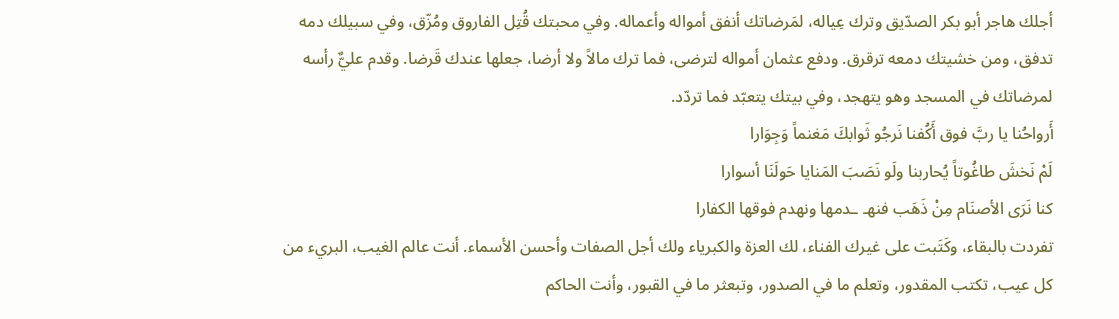أجلك هاجر أبو بكر الصدّيق وترك عِياله، لمَرضاتك أنفق أمواله وأعماله. وفي محبتك قُتِل الفاروق ومُزّق، وفي سبيلك دمه تدفق، ومن خشيتك دمعه ترقرق. ودفع عثمان أمواله لترضى، فما ترك مالاً ولا أرضا، جعلها عندك قَرضا. وقدم عليٌّ رأسه لمرضاتك في المسجد وهو يتهجد، وفي بيتك يتعبّد فما تردّد.
أَرواحُنا يا ربَّ فوق أَكُفنا نَرجُو ثَوابكَ مَغنماً وَجِوَارا
لَمْ نَخشَ طاغُوتاً يُحاربنا ولَو نَصَبَ المَنايا حَولَنَا أسوارا
كنا نَرَى الأصنَام مِنْ ذَهَب فنهـ ـدمها ونهدم فوقها الكفارا
تفردت بالبقاء، وكَتَبت على غيرك الفناء، لك العزة والكبرياء ولك أجل الصفات وأحسن الأسماء. أنت عالم الغيب، البريء من كل عيب، تكتب المقدور، وتعلم ما في الصدور، وتبعثر ما في القبور، وأنت الحاكم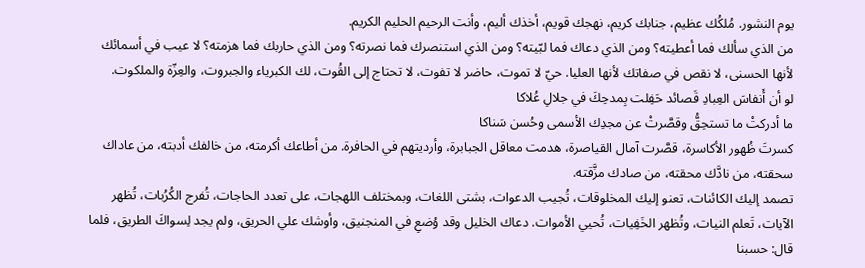يوم النشور. مُلكُك عظيم، جنابك كريم، نهجك قويم، أخذك أليم، وأنت الرحيم الحليم الكريم.
من الذي سألك فما أعطيته؟ ومن الذي دعاك فما لبّيته؟ ومن الذي استنصرك فما نصرته؟ ومن الذي حاربك فما هزمته؟ لا عيب في أسمائك لأنها الحسنى، لا نقص في صفاتك لأنها العليا. حيّ لا تموت، حاضر لا تفوت، لا تحتاج إلى القُوت، لك الكبرياء والجبروت، والعِزّة والملكوت.
لو أن أَنفاسَ العِبادِ قَصائد حَفِلت بِمدحِكَ في جلالِ عُلاكا
ما أدركتْ ما تستحِقُّ وقصَّرتْ عن مجدِك الأسمى وحُسن سَناكا
كسرتَ ظُهور الأكاسرة، قصَّرت آمال القياصرة، هدمت معاقل الجبابرة، وأرديتهم في الحافرة. من أطاعك أكرمته، من خالفك أدبته، من عاداك سحقته، من نادَّك محقته، من صادك مزَّقته.
تصمد إليك الكائنات، تعنو إليك المخلوقات، تُجيب الدعوات، بشتى اللغات، وبمختلف اللهجات، على تعدد الحاجات، تُفرج الكُرُبات، تُظهر الآيات، تَعلم النيات، وتُظهر الخَفِيات، تُحيي الأموات. دعاك الخليل وقد وُضعِ في المنجنيق، وأوشك علي الحريق، ولم يجد لِسواكَ الطريق، فلما قال: حسبنا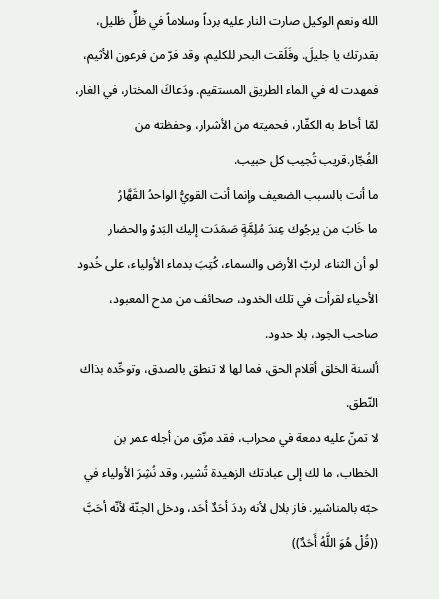الله ونعم الوكيل صارت النار عليه برداً وسلاماً في ظلٍّ ظليل، بقدرتك يا جليلَ. وفَلَقت البحر للكليم، وقد فرّ من فرعون الأثيم، فمهدت له في الماء الطريق المستقيم. ودَعاكَ المختار، في الغار، لمّا أحاط به الكفّار، فحميته من الأشرار، وحفظته من الفُجّار.قريب تُجيب كل حبيب.
ما أنت بالسبب الضعيف وإنما أنت القويُّ الواحدُ القَهَّارُ
ما خَابَ من يرجُوك عِندَ مُلِمَّةٍ صَمَدَت إليك البَدوْ والحضار
لو أن الثناء، لربّ الأرض والسماء، كُتِبَ بدماء الأولياء، على خُدود الأحياء لقرأت في تلك الخدود، صحائف من مدح المعبود، صاحب الجود، بلا حدود.
ألسنة الخلق أقلام الحق، فما لها لا تنطق بالصدق، وتوحِّده بذاك النّطق.
لا تمنّ عليه دمعة في محراب، فقد مزّق من أجله عمر بن الخطاب، ما لك إلى عبادتك الزهيدة تُشير، وقد نُشِرَ الأولياء في حبّه بالمناشير. فاز بلال لأنه رددَ أحَدٌ أحَد، ودخل الجنّة لأنّه أحَبَّ ((قُلْ هُوَ اللَّهُ أَحَدٌ))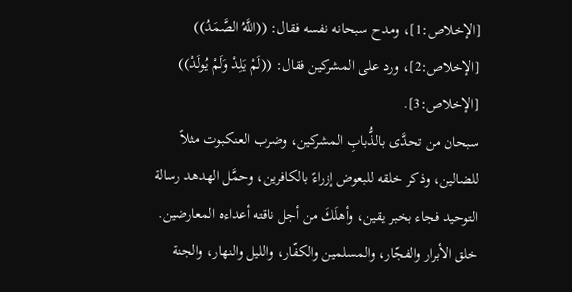[الإخلاص:1]، ومدح سبحانه نفسه فقال: ((اللَّهُ الصَّمَدُ)) [الإخلاص:2]، ورد على المشركين فقال: ((لَمْ يَلِدْ وَلَمْ يُولَدْ)) [الإخلاص:3].
سبحان من تحدَّى بالذُّبابِ المشركين، وضرب العنكبوت مثلاً للضالين، وذكر خلقه للبعوض إزراءً بالكافرين، وحمَّل الهدهد رسالة التوحيد فجاء بخبر يقين، وأهلَكَ من أجل ناقته أعداءه المعارضين. خلق الأبرار والفجّار، والمسلمين والكفّار، والليل والنهار، والجنة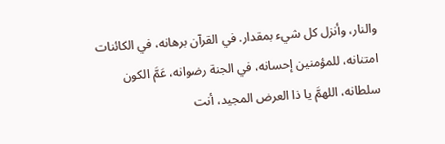والنار، وأنزل كل شيء بمقدار. في القرآن برهانه، في الكائنات امتنانه، للمؤمنين إحسانه، في الجنة رضوانه، عَمَّ الكون سلطانه، اللهمَّ يا ذا العرض المجيد، أنت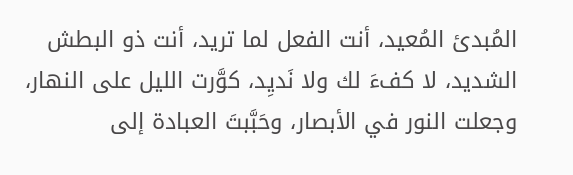المُبدئ المُعيد، أنت الفعل لما تريد، أنت ذو البطش الشديد، لا كفءَ لك ولا نَديِد، كوَّرت الليل على النهار، وجعلت النور في الأبصار، وحَبَّبتَ العبادة إلى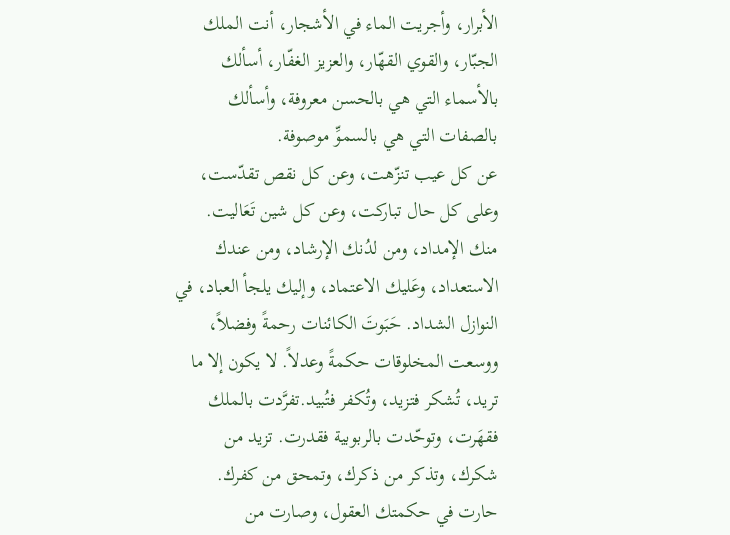الأبرار، وأجريت الماء في الأشجار، أنت الملك الجبّار، والقوي القهّار، والعزيز الغفّار، أسألك بالأسماء التي هي بالحسن معروفة، وأسألك بالصفات التي هي بالسموِّ موصوفة.
عن كل عيب تنزّهت، وعن كل نقص تقدّست، وعلى كل حال تباركت، وعن كل شين تَعَاليت. منك الإمداد، ومن لدُنك الإرشاد، ومن عندك الاستعداد، وعَليك الاعتماد، وإليك يلجأ العباد، في النوازل الشداد. حَبَوتَ الكائنات رحمةً وفضلاً، ووسعت المخلوقات حكمةً وعدلاً. لا يكون إلا ما تريد، تُشكر فتزيد، وتُكفر فتُبيد.تفرَّدت بالملك فقهَرت، وتوحّدت بالربوبية فقدرت. تزيد من شكرك، وتذكر من ذكرك، وتمحق من كفرك. حارت في حكمتك العقول، وصارت من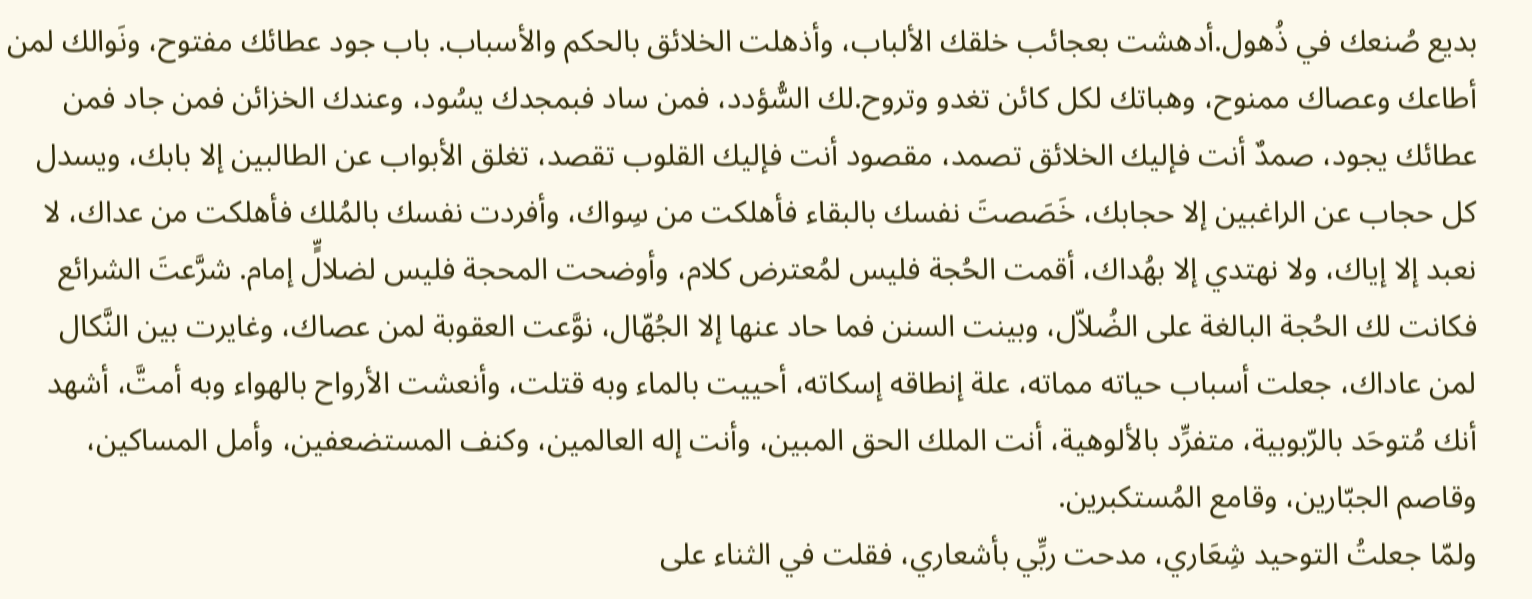بديع صُنعك في ذُهول.أدهشت بعجائب خلقك الألباب، وأذهلت الخلائق بالحكم والأسباب. باب جود عطائك مفتوح، ونَوالك لمن أطاعك وعصاك ممنوح، وهباتك لكل كائن تغدو وتروح.لك السُّؤدد، فمن ساد فبمجدك يسُود، وعندك الخزائن فمن جاد فمن عطائك يجود، صمدٌ أنت فإليك الخلائق تصمد، مقصود أنت فإليك القلوب تقصد، تغلق الأبواب عن الطالبين إلا بابك، ويسدل كل حجاب عن الراغبين إلا حجابك، خَصَصتَ نفسك بالبقاء فأهلكت من سِواك، وأفردت نفسك بالمُلك فأهلكت من عداك، لا نعبد إلا إياك، ولا نهتدي إلا بهُداك، أقمت الحُجة فليس لمُعترض كلام، وأوضحت المحجة فليس لضلالٍّ إمام. شرَّعتَ الشرائع فكانت لك الحُجة البالغة على الضُلاّل، وبينت السنن فما حاد عنها إلا الجُهّال، نوَّعت العقوبة لمن عصاك، وغايرت بين النَّكال لمن عاداك، جعلت أسباب حياته مماته، علة إنطاقه إسكاته، أحييت بالماء وبه قتلت، وأنعشت الأرواح بالهواء وبه أمتَّ، أشهد أنك مُتوحَد بالرّبوبية، متفرِّد بالألوهية، أنت الملك الحق المبين، وأنت إله العالمين، وكنف المستضعفين، وأمل المساكين، وقاصم الجبّارين، وقامع المُستكبرين.
ولمّا جعلتُ التوحيد شِعَاري، مدحت ربِّي بأشعاري، فقلت في الثناء على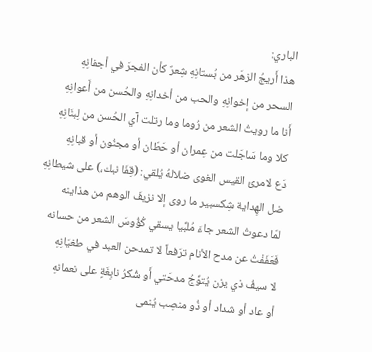الباري:
هذا أَريجُ الزهَر من بُستانِهِ شِعرٌ كأن الفجرَ في أجفانِهِ
السحر من إخوانِهِ والحب من أخدانِهِ والحُسن من أَعوانِهِ
أَنا ما رويتُ الشعر من رُوما وما رتلت آي الحُسن من لِبنَانِهِ
كلا وما سَاجَلت من عِمران أو حَطّان أو مجنُون أو قبانِهِ
دَع لامرئ القيس الغوى ضلالهُ يُلقي: (قِفَا نبك،) على شيطانِهِ
ضل الهِداية شِكسبير ما روى إلا نزيفَ الوهم من هذاينه
لمّا دعوتُ الشعر جاءَ مُلبِّيا يسقي كُؤُوسَ الشعر من حسانه
فَعَفَفْتُ عن مدح الأنام ترَفعاً لا تمدحن العبد في طغيَانِهِ
لا سيفُ ذي يزن يُتوِّجُ مدحَتي أَو شُكرُ نابِغَةٍ على نعمانهِ
أو عاد أو شداد أو ذُو منصِب يُنمى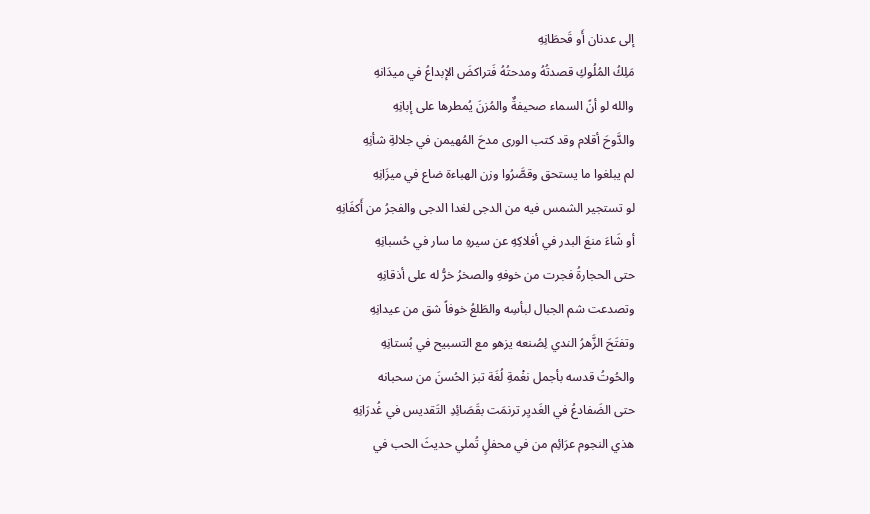إلى عدنان أَو قَحطَانِهِ
مَلِكُ المُلُوكِ قصدتُهُ ومدحتُهُ فَتراكضَ الإبداعُ في ميدَانهِ
والله لو أنً السماء صحيفةٌ والمُزنَ يُمطرها على إبانِهِ
والدَّوحَ أقلام وقد كتب الورى مدحَ المُهيمن في جلالةِ شأنِهِ
لم يبلغوا ما يستحق وقصَّرُوا وزن الهباءة ضاع في ميزَانِهِ
لو تستجير الشمس فيه من الدجى لغدا الدجى والفجرُ من أَكفَانِهِ
أو شَاءَ منعَ البدر في أفلاكِهِ عن سيرهِ ما سار في حُسبانِهِ
حتى الحجارةُ فجرت من خوفهِ والصخرُ خرُّ له على أذقانِهِ
وتصدعت شم الجبال لبأسِه والطَلعُ خوفاً شق من عيدانِهِ
وتفتَحَ الزَّهرُ الندي لِصُنعه يزهو مع التسبيح في بُستانِهِ
والحُوتُ قدسه بأجمل نغْمةِ لُغَة تبز الحُسنَ من سحبانه
حتى الضَفادعُ في الغَديِر ترنمَت بقَصَائِدِ التَقديس في غُدرَانِهِ
هذي النجوم عرَائِم من في محفلٍ تُملي حديثَ الحب في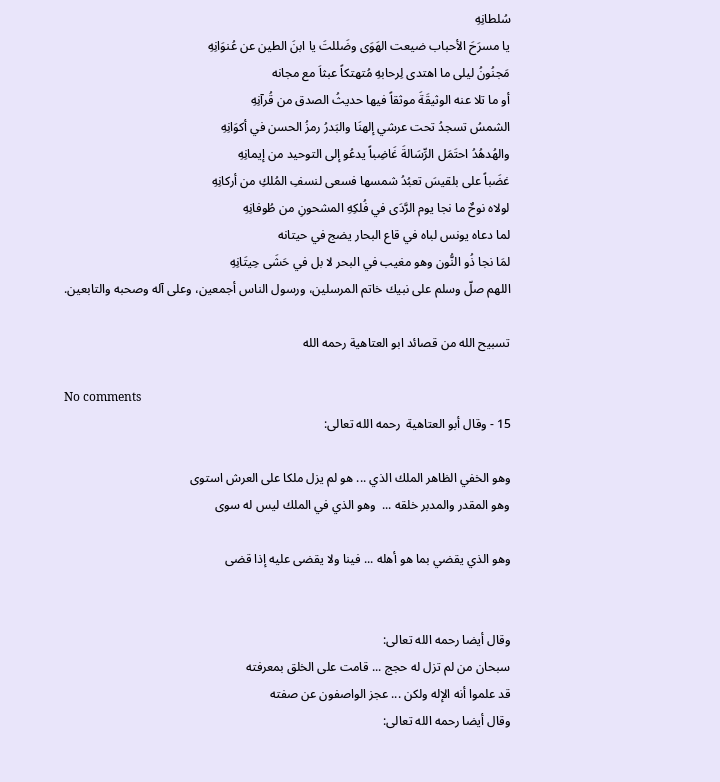سُلطانِهِ
يا مسرَحَ الأحباب ضيعت الهَوَى وضَللتَ يا ابنَ الطين عن عُنوَانِهِ
مَجنُونُ ليلى ما اهتدى لِرحابهِ مُتهتكاً عبثاَ مع مجانه
أو ما تلا عنه الوثيقَةَ موثقاً فيها حديثُ الصدق من قُرآنِهِ
الشمسُ تسجدُ تحت عرشي إلهنَا والبَدرُ رمزُ الحسن في أكوَانِهِ
والهُدهُدُ احتَمَل الرِّسَالةَ غَاضِباً يدعُو إلى التوحيد من إيمانِهِ
غضَباً على بلقيسَ تعبُدُ شمسها فسعى لنسفِ المُلكِ من أركانِهِ
لولاه نوحٌ ما نجا يوم الرَّدَى في فُلكِهِ المشحونِ من طُوفانِهِ
لما دعاه يونس لباه في قاع البحار يضج في حيتانه
لمَا نجا ذُو النُّون وهو مغيب في البحر لا بل في حَشَى حِيتَانِهِ
اللهم صلّ وسلم على نبيك خاتم المرسلين، ورسول الناس أجمعين، وعلى آله وصحبه والتابعين.

تسبيح الله من قصائد ابو العتاهية رحمه الله

No comments
15 - وقال أبو العتاهية  رحمه الله تعالى:

وهو الخفي الظاهر الملك الذي ... هو لم يزل ملكا على العرش استوى
وهو المقدر والمدبر خلقه ...  وهو الذي في الملك ليس له سوى

وهو الذي يقضي بما هو أهله ... فينا ولا يقضى عليه إذا قضى


وقال أيضا رحمه الله تعالى:
سبحان من لم تزل له حجج ... قامت على الخلق بمعرفته
قد علموا أنه الإله ولكن ... عجز الواصفون عن صفته
وقال أيضا رحمه الله تعالى: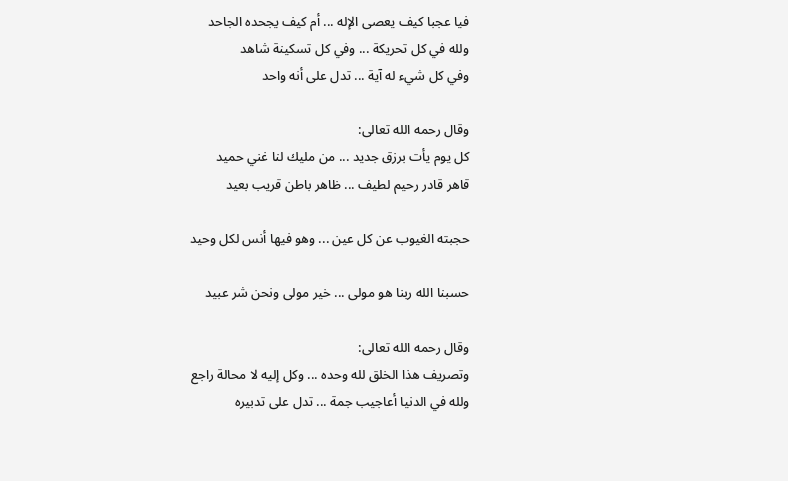فيا عجبا كيف يعصى الإله ... أم كيف يجحده الجاحد
ولله في كل تحريكة ... وفي كل تسكينة شاهد
وفي كل شيء له آية ... تدل على أنه واحد

وقال رحمه الله تعالى:
كل يوم يأت برزق جديد ... من مليك لنا غني حميد
قاهر قادر رحيم لطيف ... ظاهر باطن قريب بعيد

حجبته الغيوب عن كل عين ... وهو فيها أنس لكل وحيد

حسبنا الله ربنا هو مولى ... خير مولى ونحن شر عبيد

وقال رحمه الله تعالى:
وتصريف هذا الخلق لله وحده ... وكل إليه لا محالة راجع
ولله في الدنيا أعاجيب جمة ... تدل على تدبيره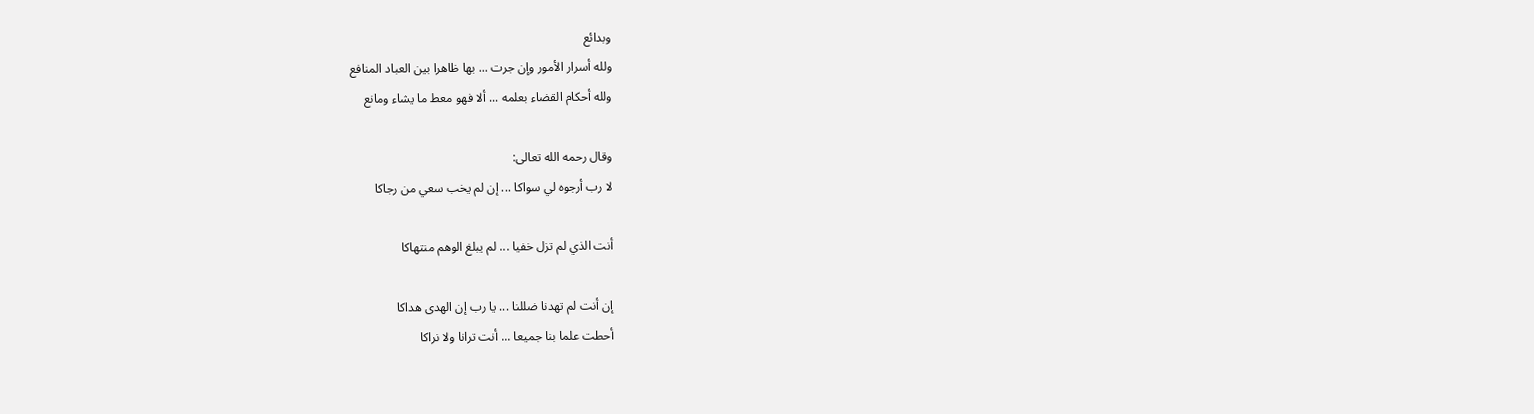وبدائع
ولله أسرار الأمور وإن جرت ... بها ظاهرا بين العباد المنافع
ولله أحكام القضاء بعلمه ... ألا فهو معط ما يشاء ومانع

وقال رحمه الله تعالى:
لا رب أرجوه لي سواكا ... إن لم يخب سعي من رجاكا

أنت الذي لم تزل خفيا ... لم يبلغ الوهم منتهاكا

إن أنت لم تهدنا ضللنا ... يا رب إن الهدى هداكا
أحطت علما بنا جميعا ... أنت ترانا ولا نراكا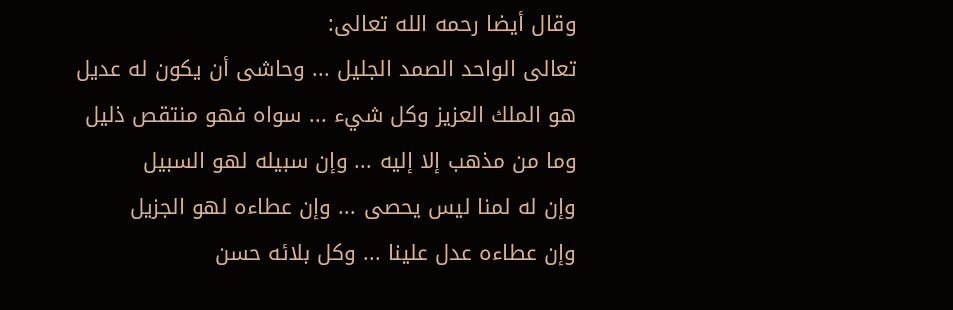وقال أيضا رحمه الله تعالى:
تعالى الواحد الصمد الجليل ... وحاشى أن يكون له عديل
هو الملك العزيز وكل شيء ... سواه فهو منتقص ذليل
وما من مذهب إلا إليه ... وإن سبيله لهو السبيل
وإن له لمنا ليس يحصى ... وإن عطاءه لهو الجزيل
وإن عطاءه عدل علينا ... وكل بلائه حسن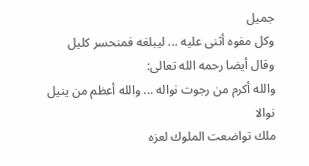جميل
وكل مفوه أثنى عليه ... ليبلغه فمنحسر كليل
وقال أيضا رحمه الله تعالى:
والله أكرم من رجوت نواله ... والله أعظم من ينيل نوالا
ملك تواضعت الملوك لعزه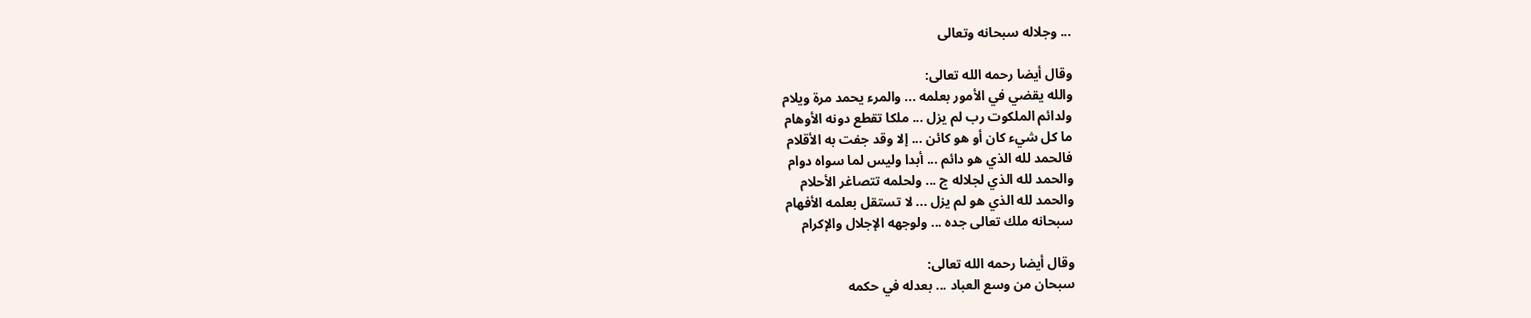... وجلاله سبحانه وتعالى

وقال أيضا رحمه الله تعالى:
والله يقضي في الأمور بعلمه ... والمرء يحمد مرة ويلام
ولدائم الملكوت رب لم يزل ... ملكا تقطع دونه الأوهام
ما كل شيء كان أو هو كائن ... إلا وقد جفت به الأقلام
فالحمد لله الذي هو دائم ... أبدا وليس لما سواه دوام
والحمد لله الذي لجلاله ج ... ولحلمه تتصاغر الأحلام
والحمد لله الذي هو لم يزل ... لا تستقل بعلمه الأفهام
سبحانه ملك تعالى جده ... ولوجهه الإجلال والإكرام

وقال أيضا رحمه الله تعالى:
سبحان من وسع العباد ... بعدله في حكمه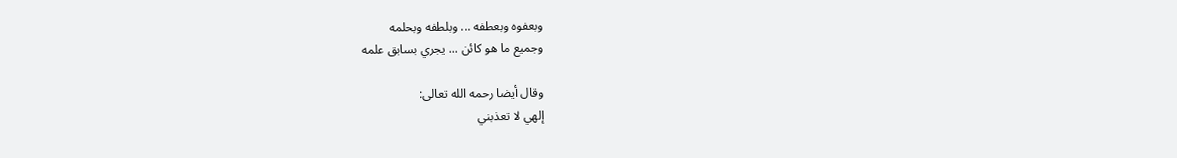وبعفوه وبعطفه ... وبلطفه وبحلمه
وجميع ما هو كائن ... يجري بسابق علمه

وقال أيضا رحمه الله تعالى:
إلهي لا تعذبني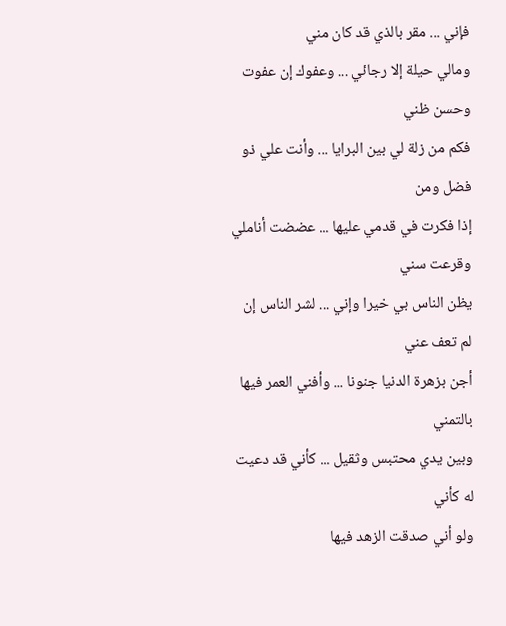فإني ... مقر بالذي قد كان مني
ومالي حيلة إلا رجائي ... وعفوك إن عفوت وحسن ظني
فكم من زلة لي بين البرايا ... وأنت علي ذو فضل ومن
إذا فكرت في قدمي عليها ... عضضت أناملي وقرعت سني
يظن الناس بي خيرا وإني ... لشر الناس إن لم تعف عني
أجن بزهرة الدنيا جنونا ... وأفني العمر فيها بالتمني
وبين يدي محتبس وثقيل ... كأني قد دعيت له كأني
ولو أني صدقت الزهد فيها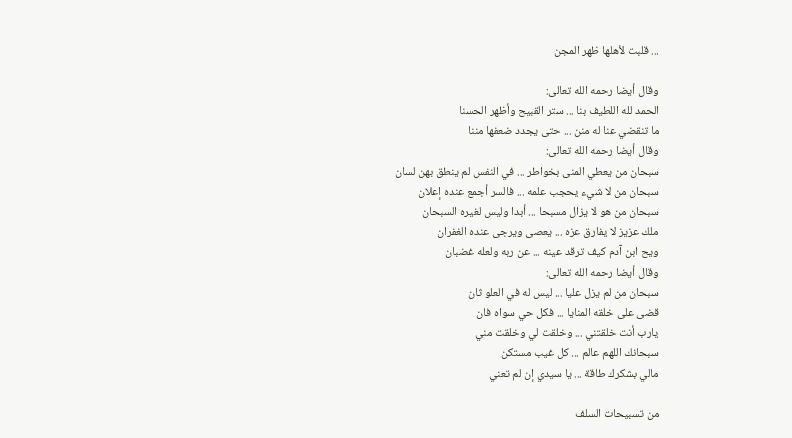... قلبت لأهلها ظهر المجن

وقال أيضا رحمه الله تعالى:
الحمد لله اللطيف بنا ... ستر القبيح وأظهر الحسنا
ما تنقضي عنا له منن ... حتى يجدد ضعفها مننا
وقال أيضا رحمه الله تعالى:
سبحان من يعطي المنى بخواطر ... في النفس لم ينطق بهن لسان
سبحان من لا شيء يحجب علمه ... فالسر أجمع عنده إعلان
سبحان من هو لا يزال مسبحا ... أبدا وليس لغيره السبحان
ملك عزيز لا يفارق عزه ... يعصى ويرجى عنده الغفران
ويح ابن آدم كيف ترقد عينه ... عن ربه ولعله غضبان
وقال أيضا رحمه الله تعالى:
سبحان من لم يزل عليا ... ليس له في العلو ثان
قضى على خلقه المنايا ... فكل حي سواه فان
يارب أنت خلقتني ... وخلقت لي وخلقت مني
سبحانك اللهم عالم ... كل غيب مستكن
مالي بشكرك طاقة ... يا سيدي إن لم تعني

من تسبيحات السلف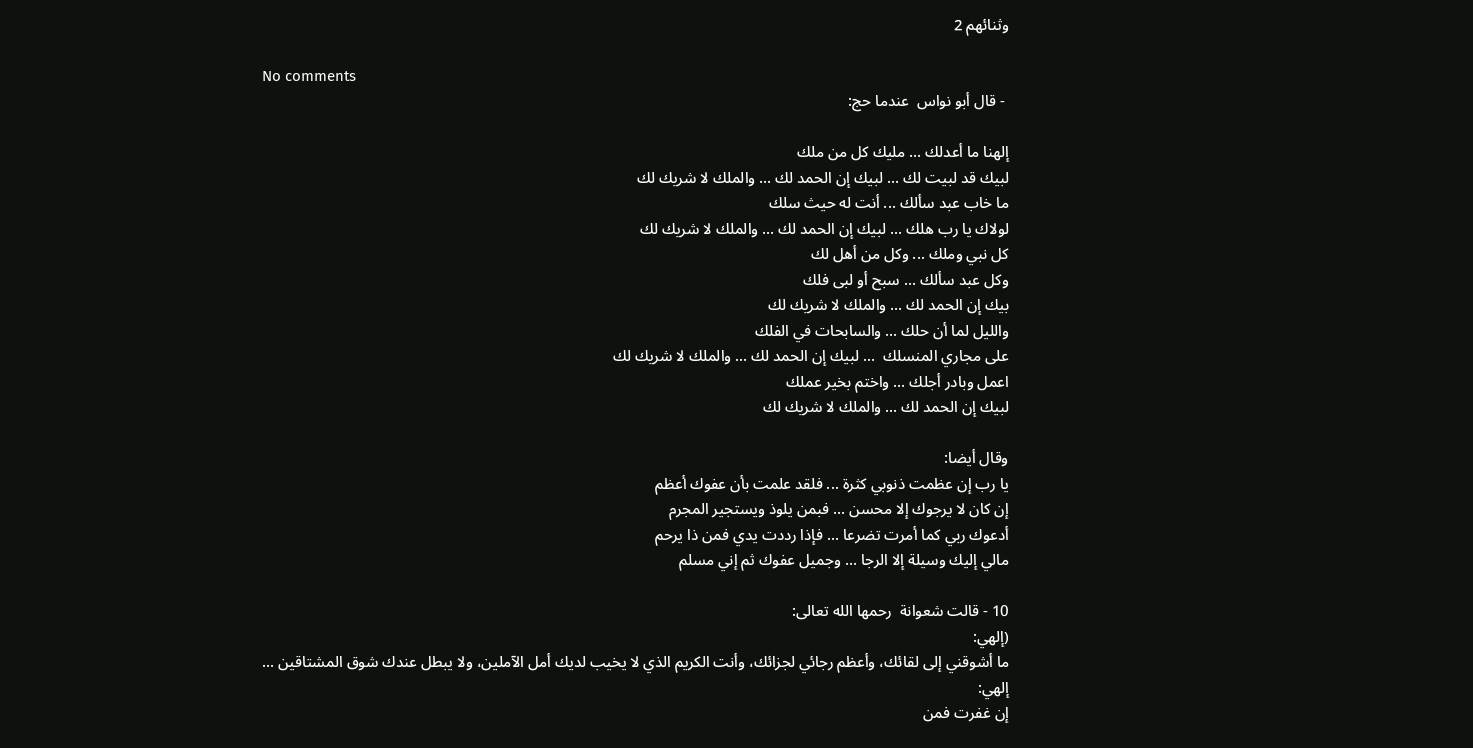وثنائهم 2

No comments
 - قال أبو نواس  عندما حج:

إلهنا ما أعدلك ... مليك كل من ملك
لبيك قد لبيت لك ... لبيك إن الحمد لك ... والملك لا شريك لك
ما خاب عبد سألك ... أنت له حيث سلك
لولاك يا رب هلك ... لبيك إن الحمد لك ... والملك لا شريك لك
كل نبي وملك ... وكل من أهل لك
وكل عبد سألك ... سبح أو لبى فلك
بيك إن الحمد لك ... والملك لا شريك لك
والليل لما أن حلك ... والسابحات في الفلك
على مجاري المنسلك  ... لبيك إن الحمد لك ... والملك لا شريك لك
اعمل وبادر أجلك ... واختم بخير عملك
لبيك إن الحمد لك ... والملك لا شريك لك

وقال أيضا:
يا رب إن عظمت ذنوبي كثرة ... فلقد علمت بأن عفوك أعظم
إن كان لا يرجوك إلا محسن ... فبمن يلوذ ويستجير المجرم
أدعوك ربي كما أمرت تضرعا ... فإذا رددت يدي فمن ذا يرحم
مالي إليك وسيلة إلا الرجا ... وجميل عفوك ثم إني مسلم

10 - قالت شعوانة  رحمها الله تعالى:
(إلهي:
ما أشوقني إلى لقائك، وأعظم رجائي لجزائك، وأنت الكريم الذي لا يخيب لديك أمل الآملين، ولا يبطل عندك شوق المشتاقين ...
إلهي:
إن غفرت فمن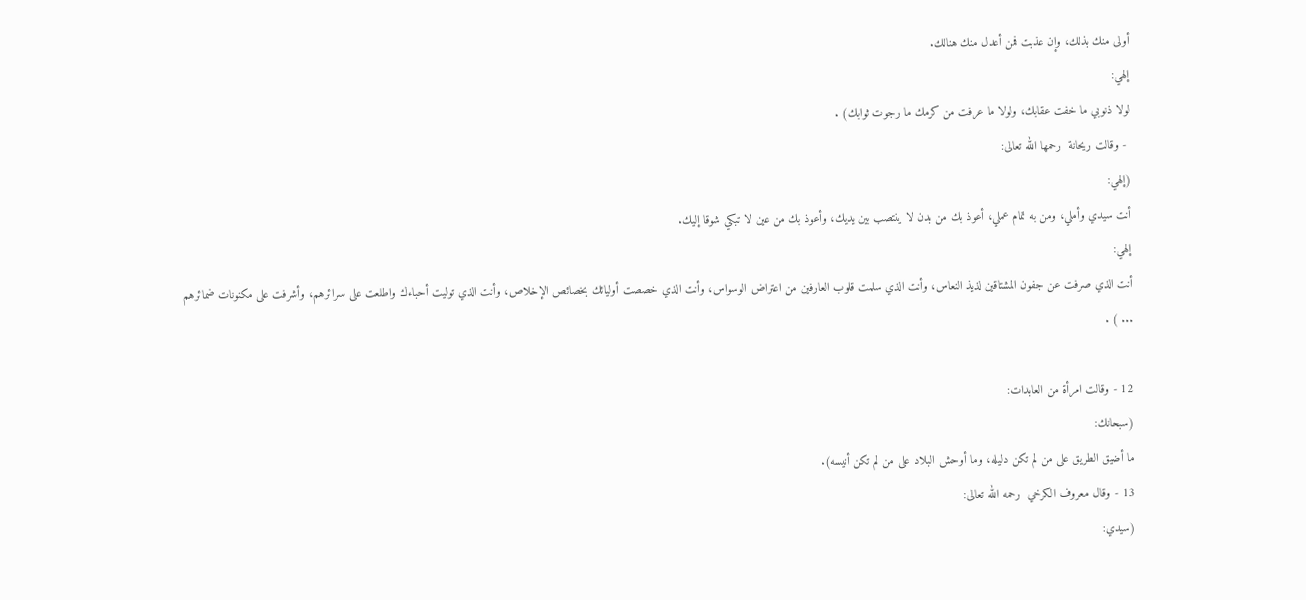أولى منك بذلك، وإن عذبت فمن أعدل منك هنالك.
إلهي:
لولا ذنوبي ما خفت عقابك، ولولا ما عرفت من كرمك ما رجوت ثوابك) .
 - وقالت ريحانة  رحمها الله تعالى:
(إلهي:
أنت سيدي وأملي، ومن به تمام عملي، أعوذ بك من بدن لا ينتصب بين يديك، وأعوذ بك من عين لا تبكي شوقا إليك.
إلهي:
أنت الذي صرفت عن جفون المشتاقين لذيذ النعاس، وأنت الذي سلمت قلوب العارفين من اعتراض الوسواس، وأنت الذي خصصت أوليائك بخصائص الإخلاص، وأنت الذي توليت أحباءك واطلعت على سرائرهم، وأشرفت على مكنونات ضمائرهم ... ) .

12 - وقالت امرأة من العابدات:
(سبحانك:
ما أضيق الطريق على من لم تكن دليله، وما أوحش البلاد على من لم تكن أنيسه).
13 - وقال معروف الكرخي  رحمه الله تعالى:
(سيدي: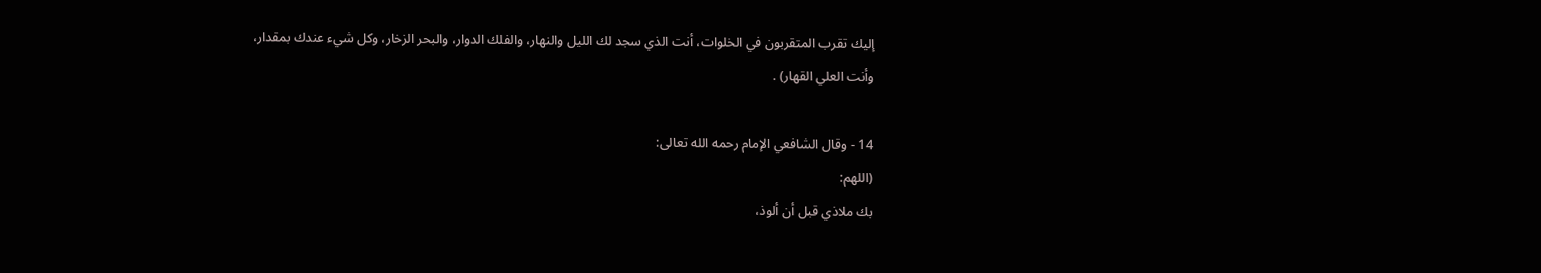إليك تقرب المتقربون في الخلوات، أنت الذي سجد لك الليل والنهار، والفلك الدوار، والبحر الزخار، وكل شيء عندك بمقدار، وأنت العلي القهار) .

14 - وقال الشافعي الإمام رحمه الله تعالى:
(اللهم:
بك ملاذي قبل أن ألوذ،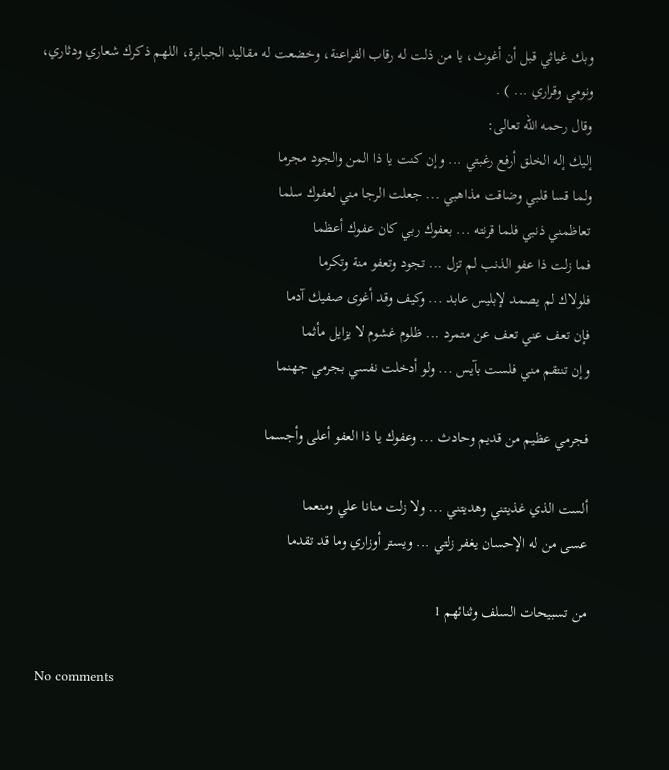وبك غياثي قبل أن أغوث، يا من ذلت له رقاب الفراعنة، وخضعت له مقاليد الجبابرة، اللهم ذكرك شعاري ودثاري، ونومي وقراري ... ) .
وقال رحمه الله تعالى:
إليك إله الخلق أرفع رغبتي ... وإن كنت يا ذا المن والجود مجرما
ولما قسا قلبي وضاقت مذاهبي ... جعلت الرجا مني لعفوك سلما
تعاظمني ذنبي فلما قرنته ... بعفوك ربي كان عفوك أعظما
فما زلت ذا عفو الذنب لم تزل ... تجود وتعفو منة وتكرما
فلولاك لم يصمد لإبليس عابد ... وكيف وقد أغوى صفيك آدما
فإن تعف عني تعف عن متمرد ... ظلوم غشوم لا يزايل مأثما
وإن تنتقم مني فلست بآيس ... ولو أدخلت نفسي بجرمي جهنما

فجرمي عظيم من قديم وحادث ... وعفوك يا ذا العفو أعلى وأجسما

ألست الذي غذيتني وهديتني ... ولا زلت منانا علي ومنعما
عسى من له الإحسان يغفر زلتي ... ويستر أوزاري وما قد تقدما

من تسبيحات السلف وثنائهم 1

No comments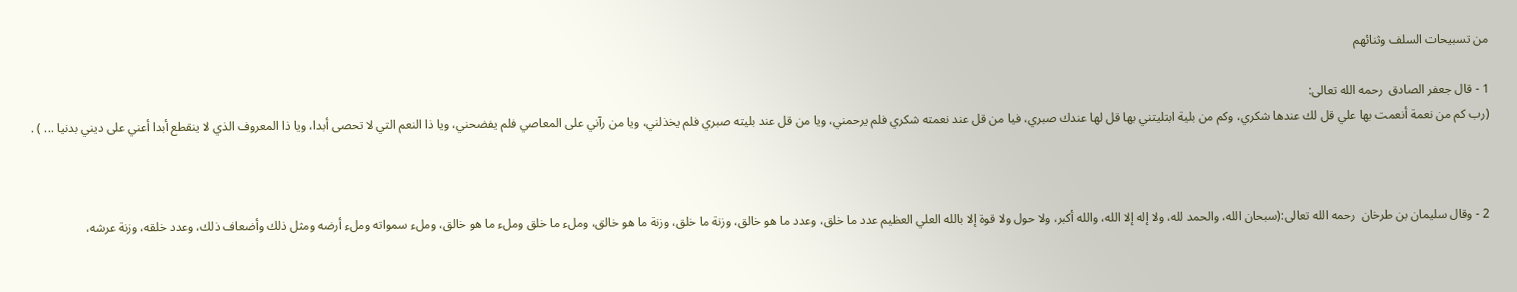من تسبيحات السلف وثنائهم

1 - قال جعفر الصادق  رحمه الله تعالى:
(رب كم من نعمة أنعمت بها علي قل لك عندها شكري، وكم من بلية ابتليتني بها قل لها عندك صبري، فيا من قل عند نعمته شكري فلم يرحمني، ويا من قل عند بليته صبري فلم يخذلني، ويا من رآني على المعاصي فلم يفضحني، ويا ذا النعم التي لا تحصى أبدا، ويا ذا المعروف الذي لا ينقطع أبدا أعني على ديني بدنيا ... ) .



2 - وقال سليمان بن طرخان  رحمه الله تعالى:(سبحان الله، والحمد لله، ولا إله إلا الله، والله أكبر، ولا حول ولا قوة إلا بالله العلي العظيم عدد ما خلق، وعدد ما هو خالق، وزنة ما خلق، وزنة ما هو خالق، وملء ما خلق وملء ما هو خالق، وملء سمواته وملء أرضه ومثل ذلك وأضعاف ذلك، وعدد خلقه، وزنة عرشه،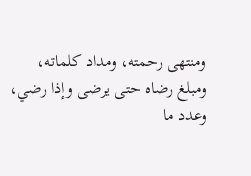ومنتهى رحمته، ومداد كلماته، ومبلغ رضاه حتى يرضى وإذا رضي، وعدد ما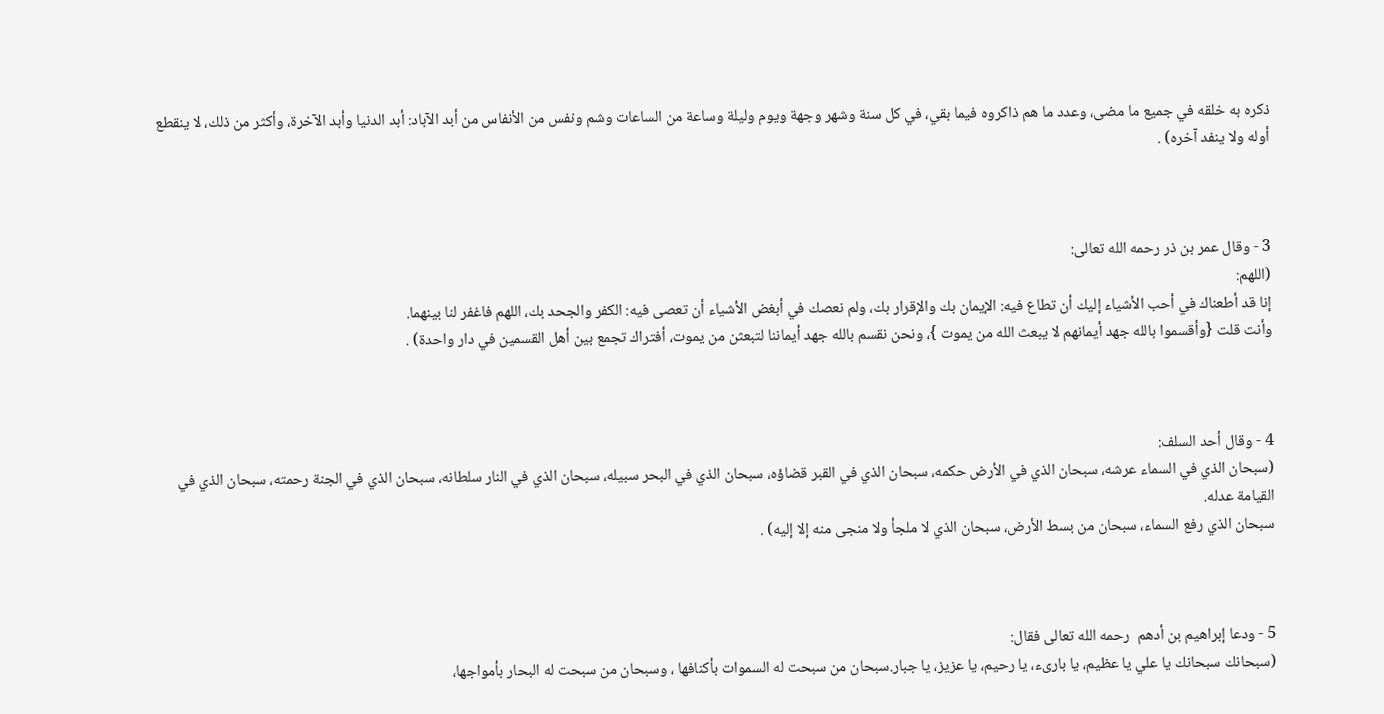ذكره به خلقه في جميع ما مضى، وعدد ما هم ذاكروه فيما بقي، في كل سنة وشهر وجهة ويوم وليلة وساعة من الساعات وشم ونفس من الأنفاس من أبد الآباد: أبد الدنيا وأبد الآخرة، وأكثر من ذلك، لا ينقطع أوله ولا ينفد آخره) .



3 - وقال عمر بن ذر رحمه الله تعالى:
(اللهم:
إنا قد أطعناك في أحب الأشياء إليك أن تطاع فيه: الإيمان بك والإقرار بك، ولم نعصك في أبغض الأشياء أن تعصى فيه: الكفر والجحد بك، اللهم فاغفر لنا بينهما.
وأنت قلت {وأقسموا بالله جهد أيمانهم لا يبعث الله من يموت }، ونحن نقسم بالله جهد أيماننا لتبعثن من يموت، أفتراك تجمع بين أهل القسمين في دار واحدة) .



4 - وقال أحد السلف:
(سبحان الذي في السماء عرشه، سبحان الذي في الأرض حكمه، سبحان الذي في القبر قضاؤه، سبحان الذي في البحر سبيله، سبحان الذي في النار سلطانه، سبحان الذي في الجنة رحمته، سبحان الذي في القيامة عدله.
سبحان الذي رفع السماء، سبحان من بسط الأرض، سبحان الذي لا ملجأ ولا منجى منه إلا إليه) .



5 - ودعا إبراهيم بن أدهم  رحمه الله تعالى فقال:
(سبحانك سبحانك يا علي يا عظيم، يا بارىء، يا رحيم، يا عزيز، يا جبار.سبحان من سبحت له السموات بأكنافها ، وسبحان من سبحت له البحار بأمواجها،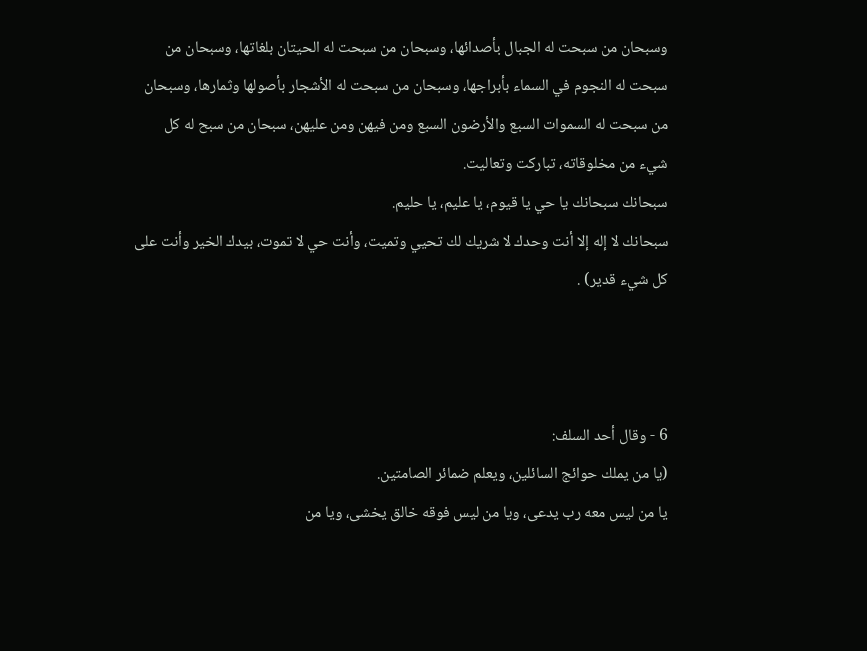وسبحان من سبحت له الجبال بأصدائها، وسبحان من سبحت له الحيتان بلغاتها، وسبحان من سبحت له النجوم في السماء بأبراجها، وسبحان من سبحت له الأشجار بأصولها وثمارها، وسبحان من سبحت له السموات السبع والأرضون السبع ومن فيهن ومن عليهن، سبحان من سبح له كل شيء من مخلوقاته، تباركت وتعاليت.
سبحانك سبحانك يا حي يا قيوم، يا عليم، يا حليم.
سبحانك لا إله إلا أنت وحدك لا شريك لك تحيي وتميت، وأنت حي لا تموت، بيدك الخير وأنت على كل شيء قدير) .



6 - وقال أحد السلف:
(يا من يملك حوائج السائلين، ويعلم ضمائر الصامتين.
يا من ليس معه رب يدعى، ويا من ليس فوقه خالق يخشى، ويا من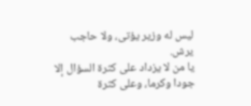ليس له وزير يؤتى، ولا حاجب يرش.
يا من لا يزداد على كثرة السؤال إلا جودا وكرما، وعلى كثرة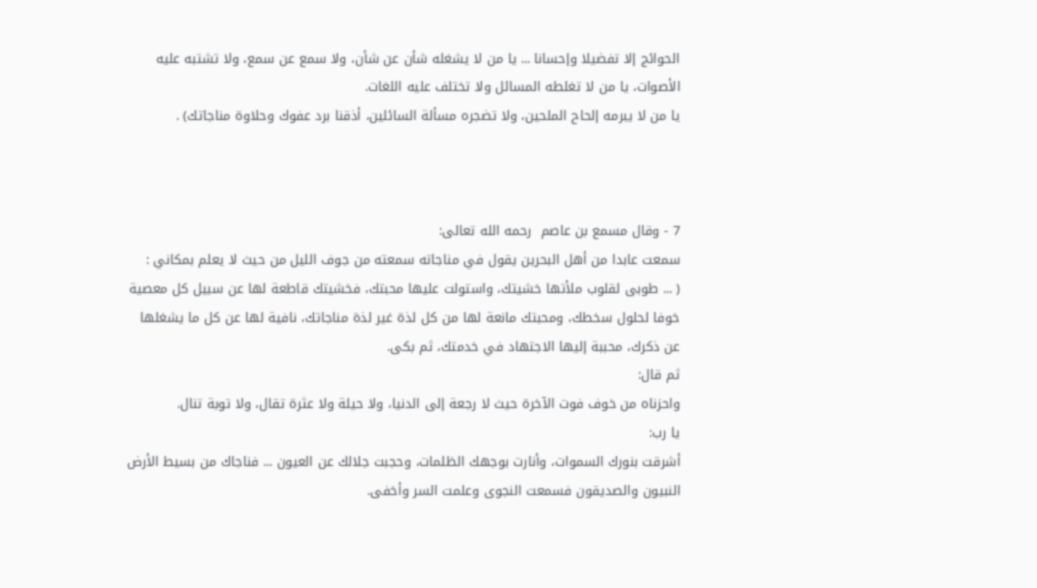الحوائج إلا تفضيلا وإحسانا ... يا من لا يشغله شأن عن شأن، ولا سمع عن سمع، ولا تشتبه عليه الأصوات، يا من لا تغلطه المسائل ولا تختلف عليه اللغات.
يا من لا يبرمه إلحاح الملحين، ولا تضجره مسألة السائلين، أذقنا برد عفوك وحلاوة مناجاتك) .



7 - وقال مسمع بن عاصم  رحمه الله تعالى:
سمعت عابدا من أهل البحرين يقول في مناجاته سمعته من جوف الليل من حيث لا يعلم بمكاني :
( ... طوبى لقلوب ملأتها خشيتك، واستولت عليها محبتك، فخشيتك قاطعة لها عن سبيل كل معصية خوفا لحلول سخطك، ومحبتك مانعة لها من كل لذة غير لذة مناجاتك، نافية لها عن كل ما يشغلها عن ذكرك، محببة إليها الاجتهاد في خدمتك، ثم بكى.
ثم قال:
واحزناه من خوف فوت الآخرة حيث لا رجعة إلى الدنيا، ولا حيلة ولا عثرة تقال، ولا توبة تنال.
يا رب:
أشرقت بنورك السموات، وأنارت بوجهك الظلمات، وحجبت جلالك عن العيون ... فناجاك من بسيط الأرض النبيون والصديقون فسمعت النجوى وعلمت السر وأخفى.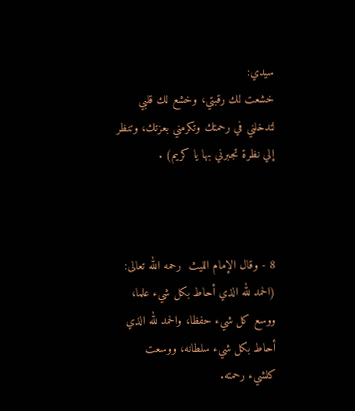سيدي:
خشعت لك رقبتي، وخشع لك قلبي لتدخلني في رحمتك وتكرمني بعزتك، وتنظر إلي نظرة تجبرني بها يا كريم) .



8 - وقال الإمام الليث  رحمه الله تعالى:
(الحمد لله الذي أحاط بكل شيء علما، ووسع كل شيء حفظا، والحمد لله الذي أحاط بكل شيء سلطانه، ووسعت كلشيء رحمته.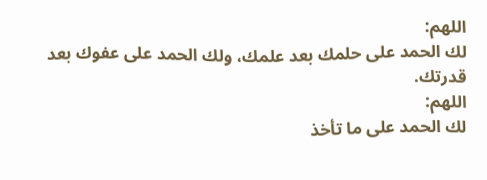اللهم:
لك الحمد على حلمك بعد علمك، ولك الحمد على عفوك بعد قدرتك.
اللهم:
لك الحمد على ما تأخذ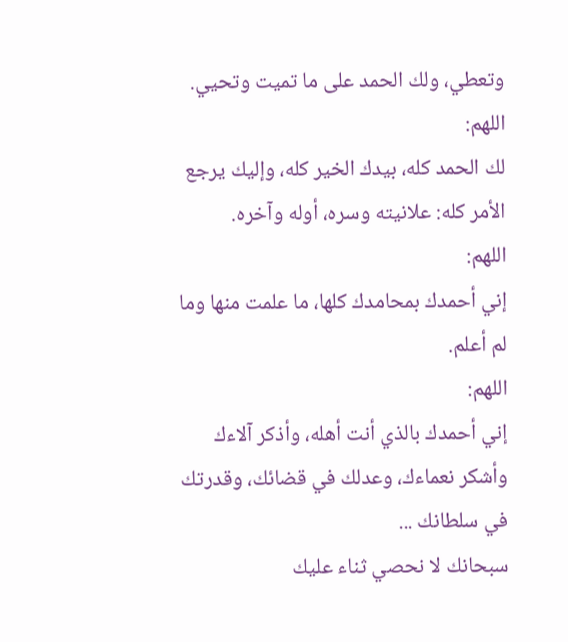وتعطي، ولك الحمد على ما تميت وتحيي.
اللهم:
لك الحمد كله، بيدك الخير كله، وإليك يرجع الأمر كله: علانيته وسره، أوله وآخره.
اللهم:
إني أحمدك بمحامدك كلها، ما علمت منها وما لم أعلم.
اللهم:
إني أحمدك بالذي أنت أهله، وأذكر آلاءك وأشكر نعماءك، وعدلك في قضائك، وقدرتك في سلطانك ...
سبحانك لا نحصي ثناء عليك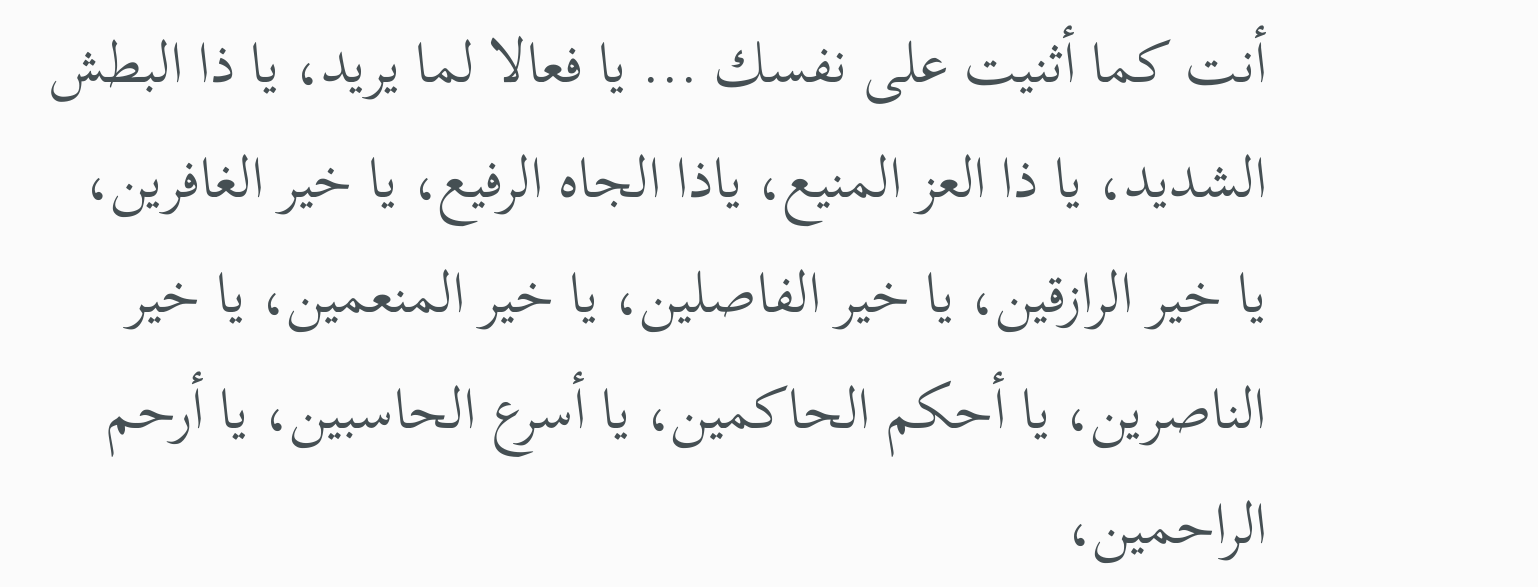أنت كما أثنيت على نفسك ... يا فعالا لما يريد، يا ذا البطش الشديد، يا ذا العز المنيع، ياذا الجاه الرفيع، يا خير الغافرين، يا خير الرازقين، يا خير الفاصلين، يا خير المنعمين، يا خير الناصرين، يا أحكم الحاكمين، يا أسرع الحاسبين، يا أرحم الراحمين،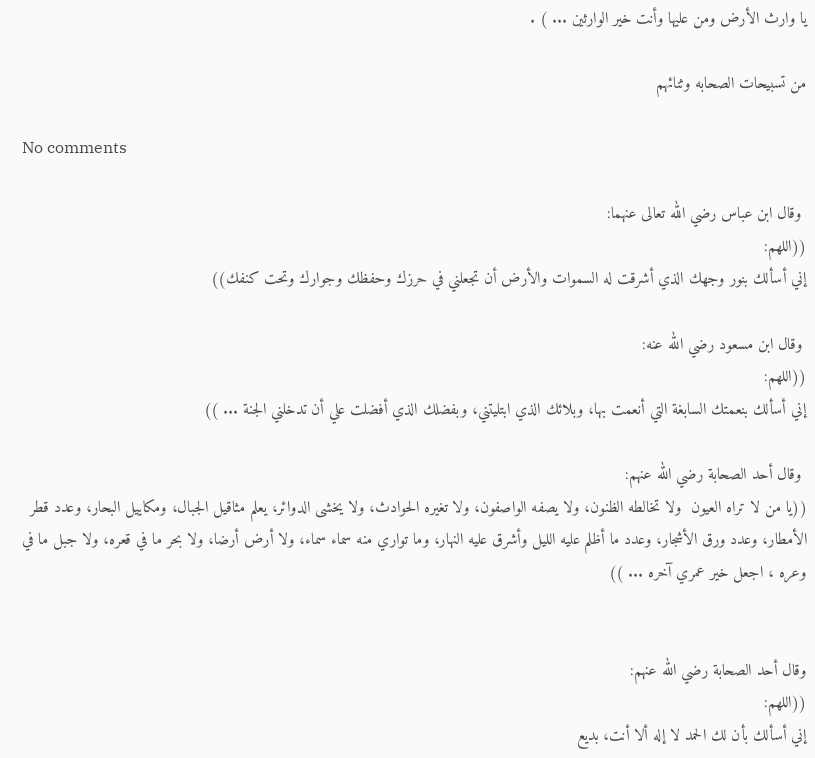يا وارث الأرض ومن عليها وأنت خير الوارثين ... ) .

من تسبيحات الصحابه وثنائهم

No comments

 وقال ابن عباس رضي الله تعالى عنهما:
((اللهم:
إني أسألك بنور وجهك الذي أشرقت له السموات والأرض أن تجعلني في حرزك وحفظك وجوارك وتحت كنفك))

 وقال ابن مسعود رضي الله عنه:
((اللهم:
إني أسألك بنعمتك السابغة التي أنعمت بها، وبلائك الذي ابتليتني، وبفضلك الذي أفضلت علي أن تدخلني الجنة ... ))

 وقال أحد الصحابة رضي الله عنهم:
((يا من لا تراه العيون  ولا تخالطه الظنون، ولا يصفه الواصفون، ولا تغيره الحوادث، ولا يخشى الدوائر، يعلم مثاقيل الجبال، ومكاييل البحار، وعدد قطر الأمطار، وعدد ورق الأشجار، وعدد ما أظلم عليه الليل وأشرق عليه النهار، وما تواري منه سماء سماء، ولا أرض أرضا، ولا بحر ما في قعره، ولا جبل ما في وعره ، اجعل خير عمري آخره ... ))


وقال أحد الصحابة رضي الله عنهم:
((اللهم:
إني أسألك بأن لك الحمد لا إله ألا أنت، بديع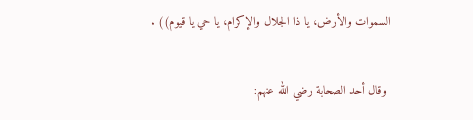السموات والأرض، يا ذا الجلال والإكرام، يا حي يا قيوم)) .

 وقال أحد الصحابة رضي الله عنهم: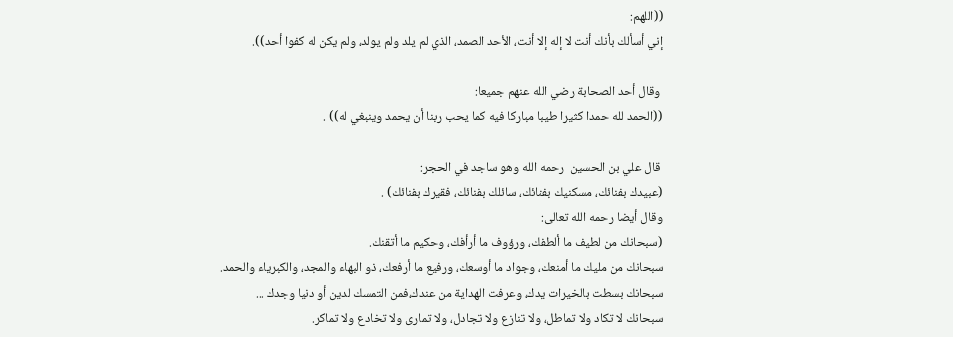((اللهم:
إني أسألك بأنك أنت لا إله إلا أنت، الأحد الصمد، الذي لم يلد ولم يولد، ولم يكن له كفوا أحد)).

 وقال أحد الصحابة رضي الله عنهم جميعا:
((الحمد لله حمدا كثيرا طيبا مباركا فيه كما يحب ربنا أن يحمد وينبغي له)) .

 قال علي بن الحسين  رحمه الله وهو ساجد في الحجر:
(عبيدك بفنائك، مسكنيك بفنائك، سائلك بفنائك، فقيرك بفنائك) .
وقال أيضا رحمه الله تعالى:
(سبحانك من لطيف ما ألطفك، ورؤوف ما أرأفك، وحكيم ما أتقنك.
سبحانك من مليك ما أمنعك، وجواد ما أوسعك، ورفيع ما أرفعك، ذو البهاء والمجد، والكبرياء والحمد.
سبحانك بسطت بالخيرات يدك، وعرفت الهداية من عندك،فمن التمسك لدين أو دنيا وجدك ...
سبحانك لا تكاد ولا تماطل، ولا تنازع ولا تجادل، ولا تمارى ولا تخادع ولا تماكر.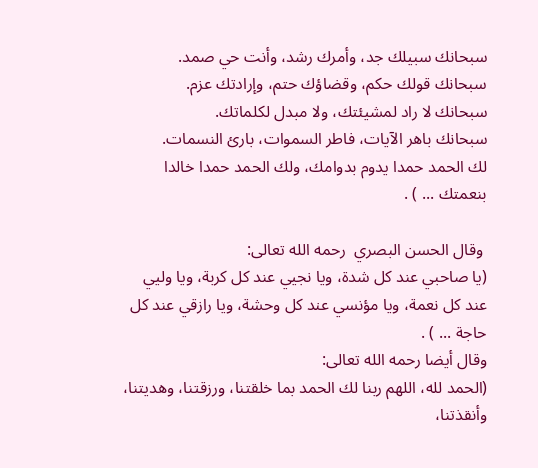سبحانك سبيلك جد، وأمرك رشد، وأنت حي صمد.
سبحانك قولك حكم، وقضاؤك حتم، وإرادتك عزم.
سبحانك لا راد لمشيئتك، ولا مبدل لكلماتك.
سبحانك باهر الآيات، فاطر السموات، بارئ النسمات.
لك الحمد حمدا يدوم بدوامك، ولك الحمد حمدا خالدا بنعمتك ... ) .

 وقال الحسن البصري  رحمه الله تعالى:
(يا صاحبي عند كل شدة، ويا نجيي عند كل كربة، ويا وليي عند كل نعمة، ويا مؤنسي عند كل وحشة، ويا رازقي عند كل حاجة ... ) .
وقال أيضا رحمه الله تعالى:
(الحمد لله، اللهم ربنا لك الحمد بما خلقتنا، ورزقتنا، وهديتنا، وأنقذتنا،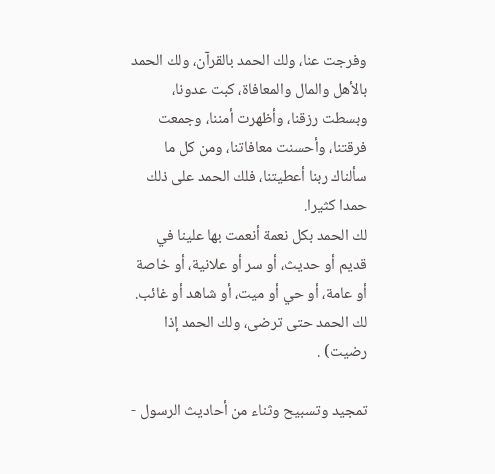وفرجت عنا، ولك الحمد بالقرآن، ولك الحمد بالأهل والمال والمعافاة، كبت عدونا، وبسطت رزقنا، وأظهرت أمننا، وجمعت فرقتنا، وأحسنت معافاتنا، ومن كل ما سألناك ربنا أعطيتنا، فلك الحمد على ذلك حمدا كثيرا.
لك الحمد بكل نعمة أنعمت بها علينا في قديم أو حديث، أو سر أو علانية، أو خاصة أو عامة، أو حي أو ميت، أو شاهد أو غائب.
لك الحمد حتى ترضى، ولك الحمد إذا رضيت) .

تمجيد وتسبيح وثناء من أحاديث الرسول -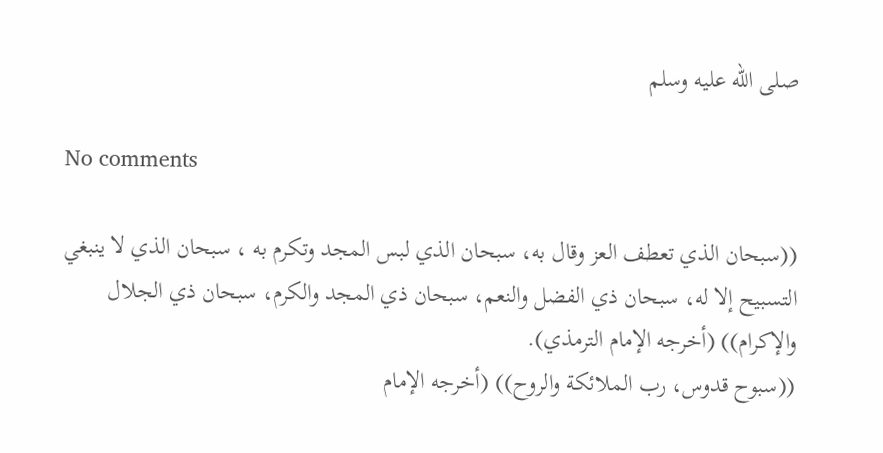صلى الله عليه وسلم

No comments

((سبحان الذي تعطف العز وقال به، سبحان الذي لبس المجد وتكرم به ، سبحان الذي لا ينبغي التسبيح إلا له، سبحان ذي الفضل والنعم، سبحان ذي المجد والكرم، سبحان ذي الجلال والإكرام)) (أخرجه الإمام الترمذي).
((سبوح قدوس، رب الملائكة والروح)) (أخرجه الإمام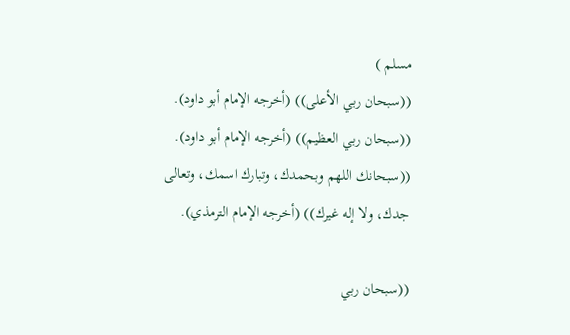مسلم )
((سبحان ربي الأعلى)) (أخرجه الإمام أبو داود).
((سبحان ربي العظيم)) (أخرجه الإمام أبو داود).
((سبحانك اللهم وبحمدك، وتبارك اسمك، وتعالى جدك، ولا إله غيرك)) (أخرجه الإمام الترمذي).

((سبحان ربي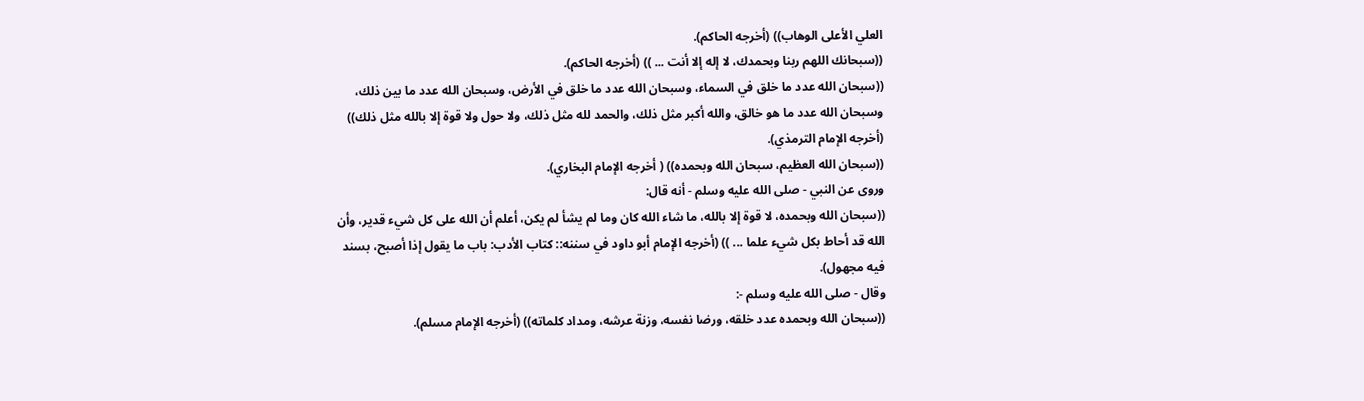العلي الأعلى الوهاب)) (أخرجه الحاكم).
((سبحانك اللهم ربنا وبحمدك، لا إله إلا أنت ... )) (أخرجه الحاكم).
((سبحان الله عدد ما خلق في السماء، وسبحان الله عدد ما خلق في الأرض، وسبحان الله عدد ما بين ذلك، وسبحان الله عدد ما هو خالق، والله أكبر مثل ذلك، والحمد لله مثل ذلك، ولا حول ولا قوة إلا بالله مثل ذلك)) (أخرجه الإمام الترمذي).
((سبحان الله العظيم، سبحان الله وبحمده)) ( أخرجه الإمام البخاري).
وروى عن النبي - صلى الله عليه وسلم - أنه قال:
((سبحان الله وبحمده، لا قوة إلا بالله، ما شاء الله كان وما لم يشأ لم يكن، أعلم أن الله على كل شيء قدير، وأن الله قد أحاط بكل شيء علما ... )) (أخرجه الإمام أبو داود في سننه:: كتاب الأدب: باب ما يقول إذا أصبح، بسند فيه مجهول).
وقال - صلى الله عليه وسلم -:
((سبحان الله وبحمده عدد خلقه، ورضا نفسه، وزنة عرشه، ومداد كلماته)) (أخرجه الإمام مسلم).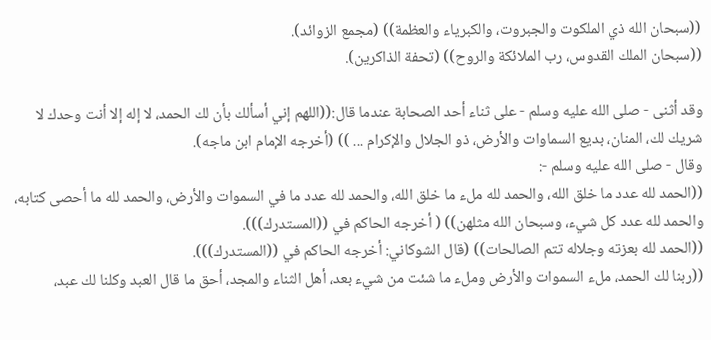((سبحان الله ذي الملكوت والجبروت، والكبرياء والعظمة)) (مجمع الزوائد).
((سبحان الملك القدوس، رب الملائكة والروح)) (تحفة الذاكرين).

وقد أثنى - صلى الله عليه وسلم - على ثناء أحد الصحابة عندما قال:((اللهم إني أسألك بأن لك الحمد، لا إله إلا أنت وحدك لا شريك لك، المنان، بديع السماوات والأرض، ذو الجلال والإكرام ... )) (أخرجه الإمام ابن ماجه).
وقال - صلى الله عليه وسلم -:
((الحمد لله عدد ما خلق الله، والحمد لله ملء ما خلق الله، والحمد لله عدد ما في السموات والأرض، والحمد لله ما أحصى كتابه، والحمد لله عدد كل شيء، وسبحان الله مثلهن)) ( أخرجه الحاكم في ((المستدرك))).
((الحمد لله بعزته وجلاله تتم الصالحات)) (قال الشوكاني: أخرجه الحاكم في ((المستدرك))).
((ربنا لك الحمد، ملء السموات والأرض وملء ما شئت من شيء بعد، أهل الثناء والمجد، أحق ما قال العبد وكلنا لك عبد،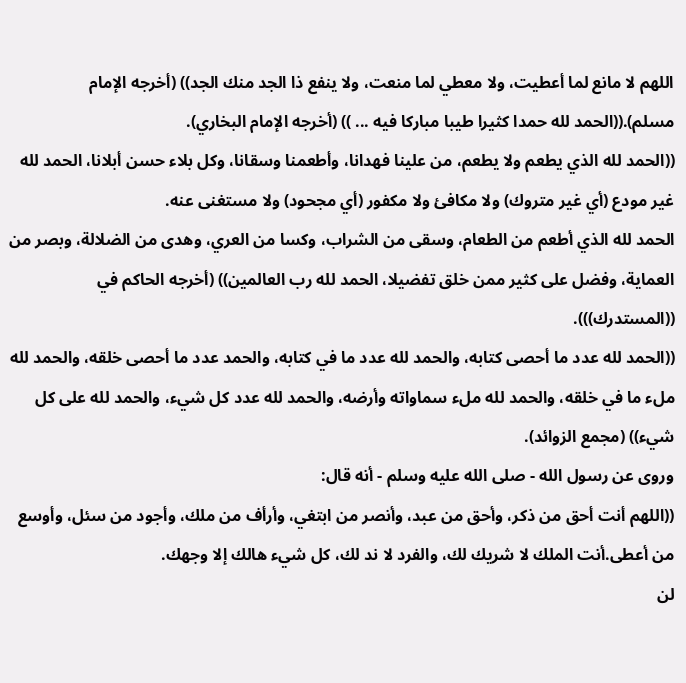اللهم لا مانع لما أعطيت، ولا معطي لما منعت، ولا ينفع ذا الجد منك الجد)) (أخرجه الإمام مسلم).((الحمد لله حمدا كثيرا طيبا مباركا فيه ... )) (أخرجه الإمام البخاري).
((الحمد لله الذي يطعم ولا يطعم، من علينا فهدانا، وأطعمنا وسقانا، وكل بلاء حسن أبلانا، الحمد لله غير مودع (أي غير متروك) ولا مكافئ ولا مكفور (أي مجحود) ولا مستغنى عنه.
الحمد لله الذي أطعم من الطعام، وسقى من الشراب، وكسا من العري، وهدى من الضلالة، وبصر من العماية، وفضل على كثير ممن خلق تفضيلا، الحمد لله رب العالمين)) (أخرجه الحاكم في ((المستدرك))).
((الحمد لله عدد ما أحصى كتابه، والحمد لله عدد ما في كتابه، والحمد عدد ما أحصى خلقه، والحمد لله ملء ما في خلقه، والحمد لله ملء سماواته وأرضه، والحمد لله عدد كل شيء، والحمد لله على كل شيء)) (مجمع الزوائد).
وروى عن رسول الله - صلى الله عليه وسلم - أنه قال:
((اللهم أنت أحق من ذكر، وأحق من عبد، وأنصر من ابتغي، وأرأف من ملك، وأجود من سئل، وأوسع من أعطى.أنت الملك لا شريك لك، والفرد لا ند لك، كل شيء هالك إلا وجهك.
لن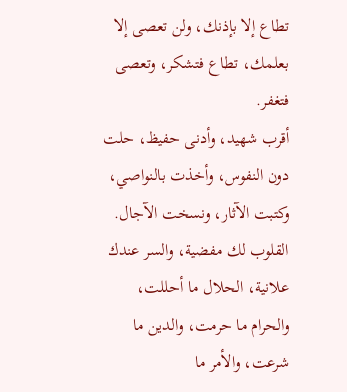تطاع إلا بإذنك، ولن تعصى إلا بعلمك، تطاع فتشكر، وتعصى فتغفر.
أقرب شهيد، وأدنى حفيظ، حلت دون النفوس، وأخذت بالنواصي، وكتبت الآثار، ونسخت الآجال.
القلوب لك مفضية، والسر عندك علانية، الحلال ما أحللت، والحرام ما حرمت، والدين ما شرعت، والأمر ما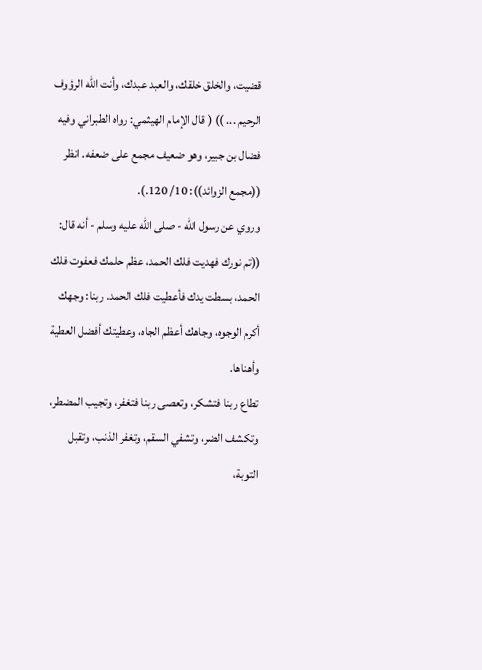قضيت، والخلق خلقك، والعبد عبدك، وأنت الله الرؤوف الرحيم ... )) ( قال الإمام الهيثمي: رواه الطبراني وفيه فضال بن جبير، وهو ضعيف مجمع على ضعفه. انظر ((مجمع الزوائد)): 10/ 120.).
وروي عن رسول الله - صلى الله عليه وسلم - أنه قال:
((تم نورك فهديت فلك الحمد، عظم حلمك فعفوت فلك الحمد، بسطت يدك فأعطيت فلك الحمد. ربنا: وجهك أكرم الوجوه، وجاهك أعظم الجاه، وعطيتك أفضل العطية وأهناها.
تطاع ربنا فتشكر، وتعصى ربنا فتغفر، وتجيب المضطر، وتكشف الضر، وتشفي السقم، وتغفر الذنب، وتقبل التوبة،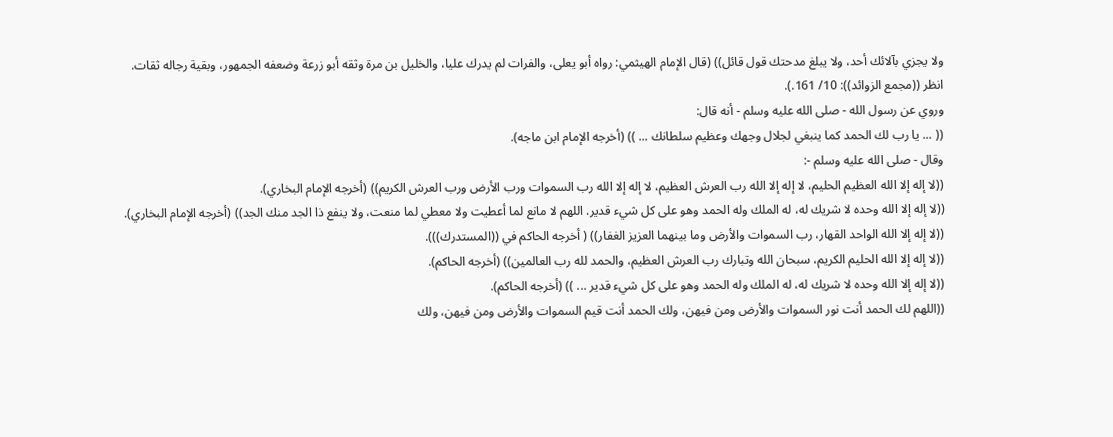ولا يجزي بآلائك أحد، ولا يبلغ مدحتك قول قائل)) (قال الإمام الهيثمي: رواه أبو يعلى، والفرات لم يدرك عليا، والخليل بن مرة وثقه أبو زرعة وضعفه الجمهور، وبقية رجاله ثقات. انظر ((مجمع الزوائد)): 10/ 161.).
وروي عن رسول الله - صلى الله عليه وسلم - أنه قال:
(( ... يا رب لك الحمد كما ينبغي لجلال وجهك وعظيم سلطانك ... )) (أخرجه الإمام ابن ماجه).
وقال - صلى الله عليه وسلم -:
((لا إله إلا الله العظيم الحليم، لا إله إلا الله رب العرش العظيم، لا إله إلا الله رب السموات ورب الأرض ورب العرش الكريم)) (أخرجه الإمام البخاري).
((لا إله إلا الله وحده لا شريك له، له الملك وله الحمد وهو على كل شيء قدير. اللهم لا مانع لما أعطيت ولا معطي لما منعت، ولا ينفع ذا الجد منك الجد)) (أخرجه الإمام البخاري).
((لا إله إلا الله الواحد القهار، رب السموات والأرض وما بينهما العزيز الغفار)) ( أخرجه الحاكم في ((المستدرك))).
((لا إله إلا الله الحليم الكريم، سبحان الله وتبارك رب العرش العظيم، والحمد لله رب العالمين)) (أخرجه الحاكم).
((لا إله إلا الله وحده لا شريك له، له الملك وله الحمد وهو على كل شيء قدير ... )) (أخرجه الحاكم).
((اللهم لك الحمد أنت نور السموات والأرض ومن فيهن، ولك الحمد أنت قيم السموات والأرض ومن فيهن، ولك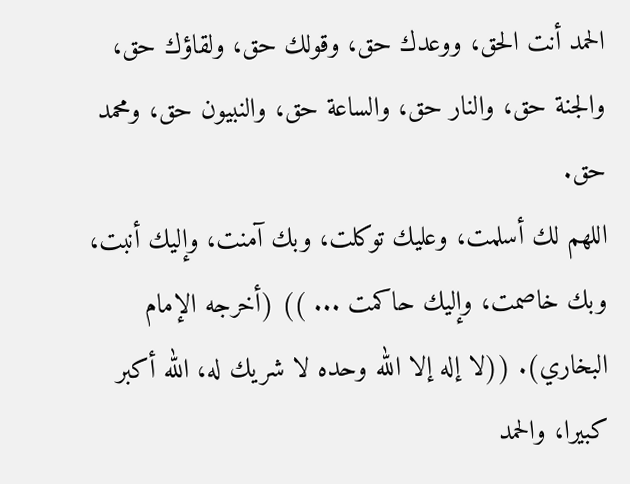الحمد أنت الحق، ووعدك حق، وقولك حق، ولقاؤك حق، والجنة حق، والنار حق، والساعة حق، والنبيون حق، ومحمد حق.
اللهم لك أسلمت، وعليك توكلت، وبك آمنت، وإليك أنبت، وبك خاصمت، وإليك حاكمت ... )) (أخرجه الإمام البخاري). ((لا إله إلا الله وحده لا شريك له، الله أكبر كبيرا، والحمد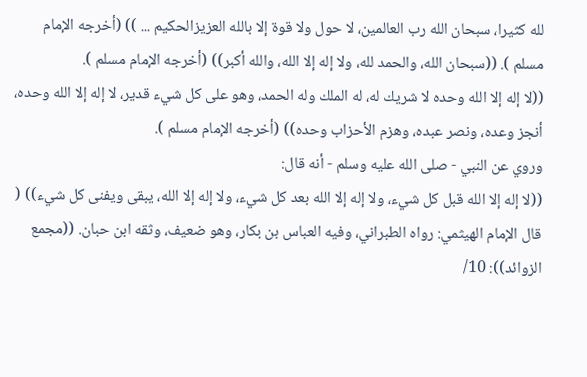لله كثيرا، سبحان الله رب العالمين، لا حول ولا قوة إلا بالله العزيزالحكيم ... )) (أخرجه الإمام مسلم ). ((سبحان الله، والحمد لله، ولا إله إلا الله، والله أكبر)) (أخرجه الإمام مسلم ).
((لا إله إلا الله وحده لا شريك له، له الملك وله الحمد، وهو على كل شيء قدير، لا إله إلا الله وحده، أنجز وعده، ونصر عبده، وهزم الأحزاب وحده)) (أخرجه الإمام مسلم ).
وروي عن النبي - صلى الله عليه وسلم - أنه قال:
((لا إله إلا الله قبل كل شيء، ولا إله إلا الله بعد كل شيء، ولا إله إلا الله، يبقى ويفنى كل شيء)) ( قال الإمام الهيثمي: رواه الطبراني، وفيه العباس بن بكار، وهو ضعيف، وثقه ابن حبان. ((مجمع الزوائد)): 10/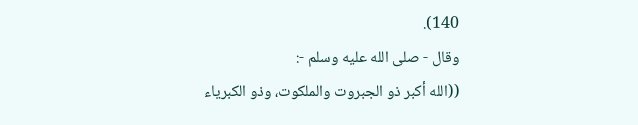140).
وقال - صلى الله عليه وسلم -:
((الله أكبر ذو الجبروت والملكوت، وذو الكبرياء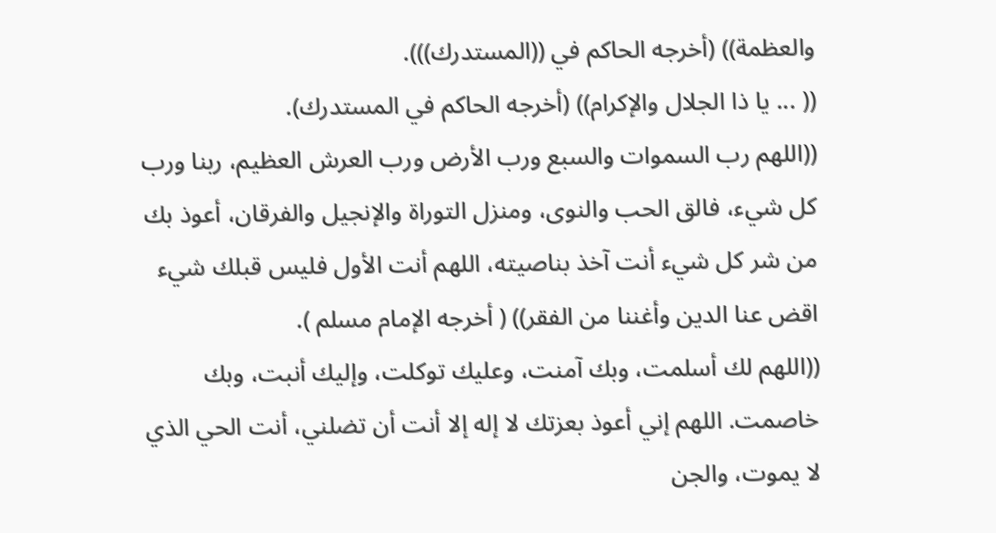والعظمة)) (أخرجه الحاكم في ((المستدرك))).
(( ... يا ذا الجلال والإكرام)) (أخرجه الحاكم في المستدرك).
((اللهم رب السموات والسبع ورب الأرض ورب العرش العظيم، ربنا ورب كل شيء، فالق الحب والنوى، ومنزل التوراة والإنجيل والفرقان، أعوذ بك من شر كل شيء أنت آخذ بناصيته، اللهم أنت الأول فليس قبلك شيء اقض عنا الدين وأغننا من الفقر)) ( أخرجه الإمام مسلم ).
((اللهم لك أسلمت، وبك آمنت، وعليك توكلت، وإليك أنبت، وبك خاصمت. اللهم إني أعوذ بعزتك لا إله إلا أنت أن تضلني، أنت الحي الذي لا يموت، والجن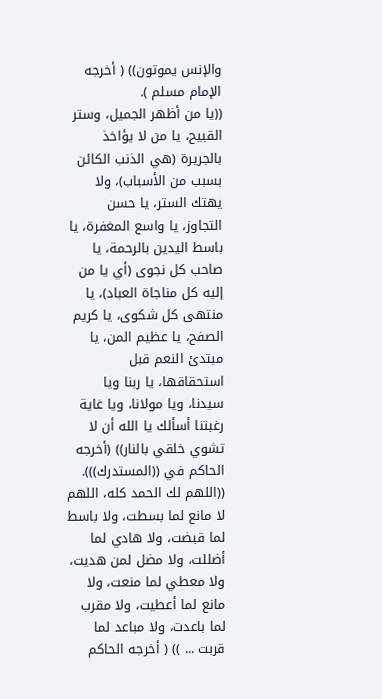والإنس يموتون)) ( أخرجه الإمام مسلم ).
((يا من أظهر الجميل، وستر القبيح، يا من لا يؤاخذ بالجريرة (هي الذنب الكائن بسبب من الأسباب)، ولا يهتك الستر، يا حسن التجاوز، يا واسع المغفرة، يا باسط اليدين بالرحمة، يا صاحب كل نجوى (أي يا من إليه كل مناجاة العباد)، يا منتهى كل شكوى، يا كريم الصفح، يا عظيم المن، يا مبتدئ النعم قبل استحقاقها، يا ربنا ويا سيدنا، ويا مولانا، ويا غاية رغبتنا أسألك يا الله أن لا تشوي خلقي بالنار)) (أخرجه الحاكم في ((المستدرك))).
((اللهم لك الحمد كله، اللهم لا مانع لما بسطت، ولا باسط لما قبضت، ولا هادي لما أضللت، ولا مضل لمن هديت، ولا معطي لما منعت، ولا مانع لما أعطيت، ولا مقرب لما باعدت، ولا مباعد لما قربت ... )) ( أخرجه الحاكم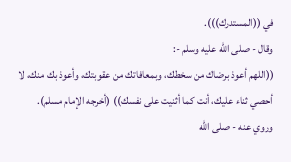في ((المستدرك))).
وقال - صلى الله عليه وسلم -:
((اللهم أعوذ برضاك من سخطك، وبمعافاتك من عقوبتك، وأعوذ بك منك، لا أحصي ثناء عليك، أنت كما أثنيت على نفسك)) (أخرجه الإمام مسلم).
وروي عنه - صلى الله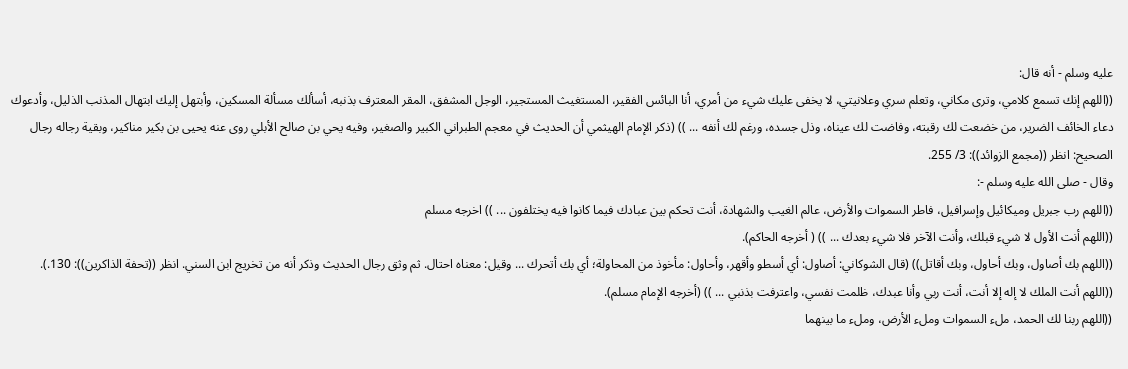عليه وسلم - أنه قال:
((اللهم إنك تسمع كلامي، وترى مكاني، وتعلم سري وعلانيتي، لا يخفى عليك شيء من أمري، أنا البائس الفقير، المستغيث المستجير، الوجل المشفق، المقر المعترف بذنبه، أسألك مسألة المسكين، وأبتهل إليك ابتهال المذنب الذليل، وأدعوك دعاء الخائف الضرير، من خضعت لك رقبته، وفاضت لك عيناه، وذل جسده، ورغم لك أنفه ... )) (ذكر الإمام الهيثمي أن الحديث في معجم الطبراني الكبير والصغير، وفيه يحي بن صالح الأبلي روى عنه يحيى بن بكير مناكير، وبقية رجاله رجال الصحيح: انظر ((مجمع الزوائد)): 3/ 255.
وقال - صلى الله عليه وسلم -:
((اللهم رب جبريل وميكائيل وإسرافيل، فاطر السموات والأرض، عالم الغيب والشهادة، أنت تحكم بين عبادك فيما كانوا فيه يختلفون ... )) اخرجه مسلم
((اللهم أنت الأول لا شيء قبلك، وأنت الآخر فلا شيء بعدك ... )) ( أخرجه الحاكم).
((اللهم بك أصاول، وبك أحاول، وبك أقاتل)) (قال الشوكاني: أصاول: أي أسطو وأقهر، وأحاول: مأخوذ من المحاولة؛ أي بك أتحرك ... وقيل: معناه احتال. ثم وثق رجال الحديث وذكر أنه من تخريج ابن السني. انظر ((تحفة الذاكرين)): 130.).
((اللهم أنت الملك لا إله إلا أنت، أنت ربي وأنا عبدك، ظلمت نفسي، واعترفت بذنبي ... )) (أخرجه الإمام مسلم).
((اللهم ربنا لك الحمد، ملء السموات وملء الأرض، وملء ما بينهما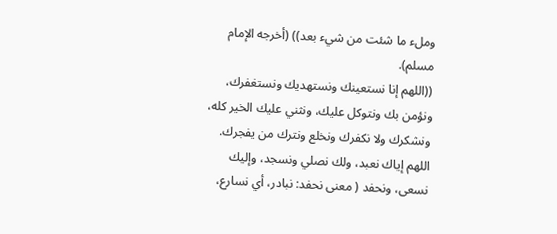وملء ما شئت من شيء بعد)) (أخرجه الإمام مسلم).
((اللهم إنا نستعينك ونستهديك ونستغفرك، ونؤمن بك ونتوكل عليك، ونثني عليك الخير كله، ونشكرك ولا نكفرك ونخلع ونترك من يفجرك. اللهم إياك نعبد، ولك نصلي ونسجد، وإليك نسعى، ونحفد ( معنى نحفد: نبادر، أي نسارع،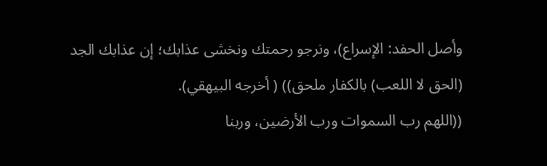وأصل الحفد: الإسراع)، ونرجو رحمتك ونخشى عذابك؛ إن عذابك الجد (الحق لا اللعب) بالكفار ملحق)) ( أخرجه البيهقي).
((اللهم رب السموات ورب الأرضين، وربنا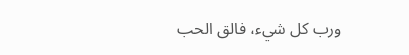ورب كل شيء، فالق الحب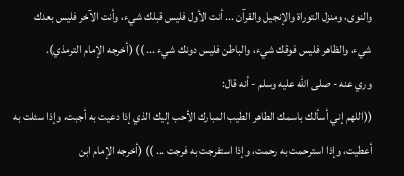والنوى، ومنزل التوراة والإنجيل والقرآن ... أنت الأول فليس قبلك شيء، وأنت الآخر فليس بعدك شيء، والظاهر فليس فوقك شيء، والباطن فليس دونك شيء ... )) (أخرجه الإمام الترمذي).
وري عنه - صلى الله عليه وسلم - أنه قال:
((اللهم إني أسألك باسمك الطاهر الطيب المبارك الأحب إليك الذي إذا دعيت به أجبت، وإذا سئلت به أعطيت، وإذا استرحمت به رحمت، وإذا استفرجت به فرجت ... )) (أخرجه الإمام ابن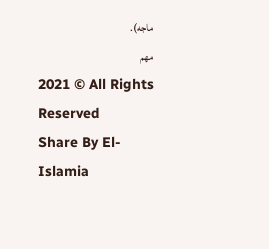ماجه).
مهم
2021 © All Rights Reserved
Share By El-Islamia